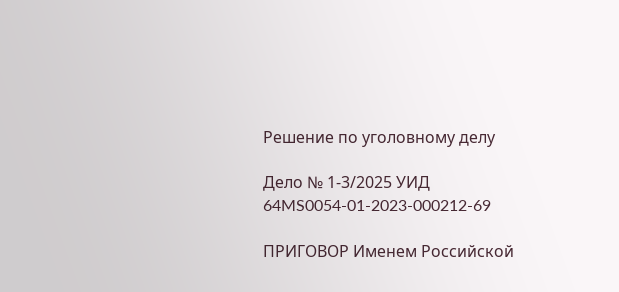Решение по уголовному делу

Дело № 1-3/2025 УИД 64MS0054-01-2023-000212-69

ПРИГОВОР Именем Российской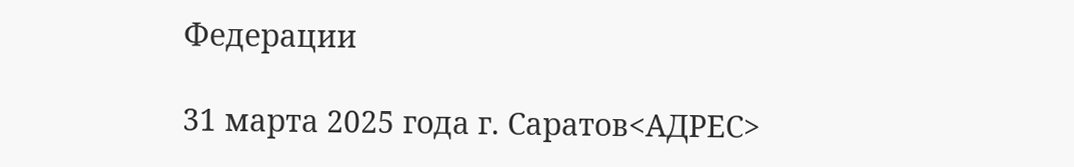Федерации

31 марта 2025 года г. Саратов<АДРЕС>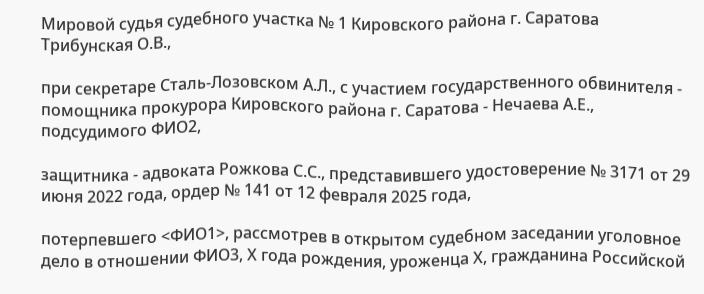Мировой судья судебного участка № 1 Кировского района г. Саратова Трибунская О.В.,

при секретаре Сталь-Лозовском А.Л., с участием государственного обвинителя - помощника прокурора Кировского района г. Саратова - Нечаева А.Е., подсудимого ФИО2,

защитника - адвоката Рожкова С.С., представившего удостоверение № 3171 от 29 июня 2022 года, ордер № 141 от 12 февраля 2025 года,

потерпевшего <ФИО1>, рассмотрев в открытом судебном заседании уголовное дело в отношении ФИО3, Х года рождения, уроженца Х, гражданина Российской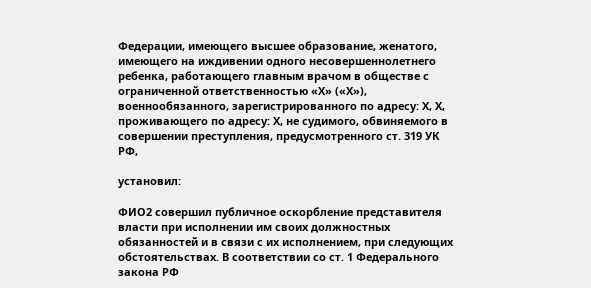Федерации, имеющего высшее образование, женатого, имеющего на иждивении одного несовершеннолетнего ребенка, работающего главным врачом в обществе с ограниченной ответственностью «Х» («Х»), военнообязанного, зарегистрированного по адресу: Х, Х, проживающего по адресу: Х, не судимого, обвиняемого в совершении преступления, предусмотренного ст. 319 УК РФ,

установил:

ФИО2 совершил публичное оскорбление представителя власти при исполнении им своих должностных обязанностей и в связи с их исполнением, при следующих обстоятельствах. В соответствии со ст. 1 Федерального закона РФ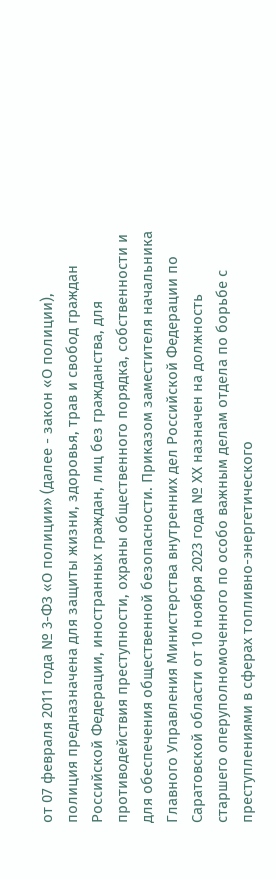от 07 февраля 2011 года № 3-ФЗ «О полиции» (далее - закон «О полиции), полиция предназначена для защиты жизни, здоровья, трав и свобод граждан Российской Федерации, иностранных граждан, лиц без гражданства, для противодействия преступности, охраны общественного порядка, собственности и для обеспечения общественной безопасности. Приказом заместителя начальника Главного Управления Министерства внутренних дел Российской Федерации по Саратовской области от 10 ноября 2023 года № ХХ назначен на должность старшего оперуполномоченного по особо важным делам отдела по борьбе с преступлениями в сферах топливно-энергетического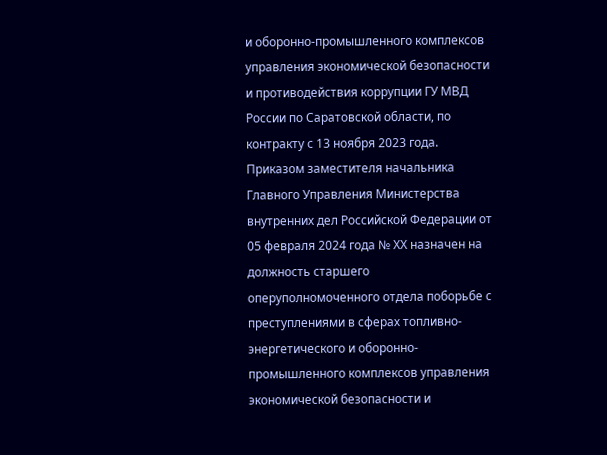и оборонно-промышленного комплексов управления экономической безопасности и противодействия коррупции ГУ МВД России по Саратовской области, по контракту с 13 ноября 2023 года. Приказом заместителя начальника Главного Управления Министерства внутренних дел Российской Федерации от 05 февраля 2024 года № ХХ назначен на должность старшего оперуполномоченного отдела поборьбе с преступлениями в сферах топливно-энергетического и оборонно-промышленного комплексов управления экономической безопасности и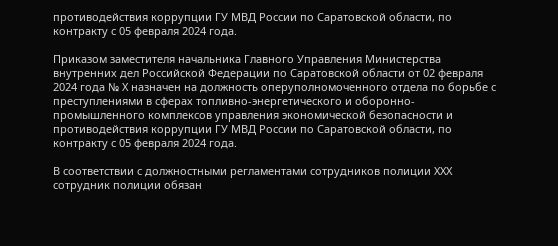противодействия коррупции ГУ МВД России по Саратовской области, по контракту с 05 февраля 2024 года.

Приказом заместителя начальника Главного Управления Министерства внутренних дел Российской Федерации по Саратовской области от 02 февраля 2024 года № Х назначен на должность оперуполномоченного отдела по борьбе с преступлениями в сферах топливно-энергетического и оборонно-промышленного комплексов управления экономической безопасности и противодействия коррупции ГУ МВД России по Саратовской области, по контракту с 05 февраля 2024 года.

В соответствии с должностными регламентами сотрудников полиции ХХХ сотрудник полиции обязан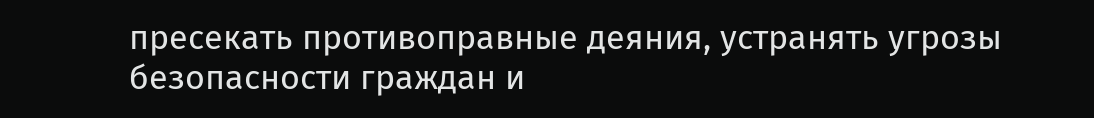пресекать противоправные деяния, устранять угрозы безопасности граждан и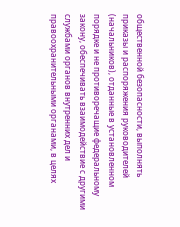общественной безопасности, выполнять приказы и распоряжения руководителей (начальников), отданные в установленном порядке и не противоречащие федеральному закону, обеспечивать взаимодействие с другими службами органов внутренних дел и правоохранительными органами, в целях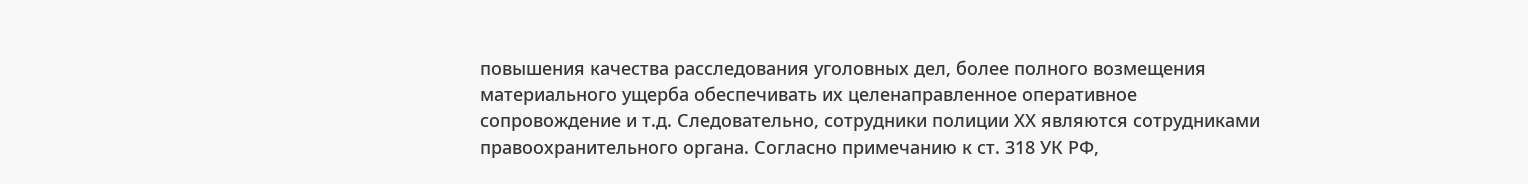повышения качества расследования уголовных дел, более полного возмещения материального ущерба обеспечивать их целенаправленное оперативное сопровождение и т.д. Следовательно, сотрудники полиции ХХ являются сотрудниками правоохранительного органа. Согласно примечанию к ст. 318 УК РФ,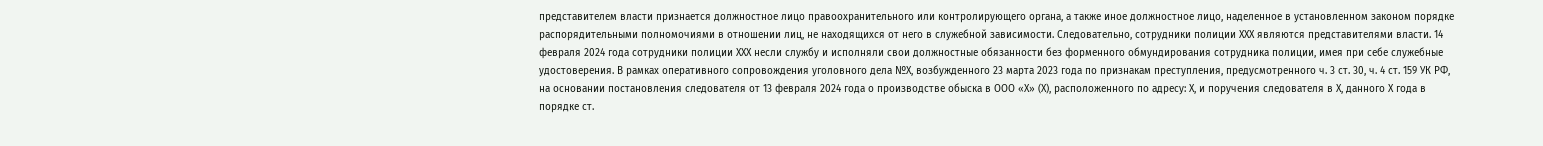представителем власти признается должностное лицо правоохранительного или контролирующего органа, а также иное должностное лицо, наделенное в установленном законом порядке распорядительными полномочиями в отношении лиц, не находящихся от него в служебной зависимости. Следовательно, сотрудники полиции ХХХ являются представителями власти. 14 февраля 2024 года сотрудники полиции ХХХ несли службу и исполняли свои должностные обязанности без форменного обмундирования сотрудника полиции, имея при себе служебные удостоверения. В рамках оперативного сопровождения уголовного дела №Х, возбужденного 23 марта 2023 года по признакам преступления, предусмотренного ч. 3 ст. 30, ч. 4 ст. 159 УК РФ, на основании постановления следователя от 13 февраля 2024 года о производстве обыска в ООО «Х» (Х), расположенного по адресу: Х, и поручения следователя в Х, данного Х года в порядке ст.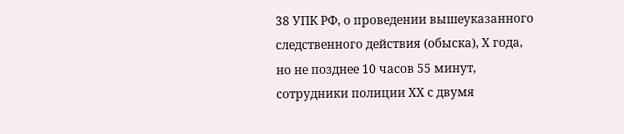38 УПК РФ, о проведении вышеуказанного следственного действия (обыска), Х года, но не позднее 10 часов 55 минут, сотрудники полиции ХХ с двумя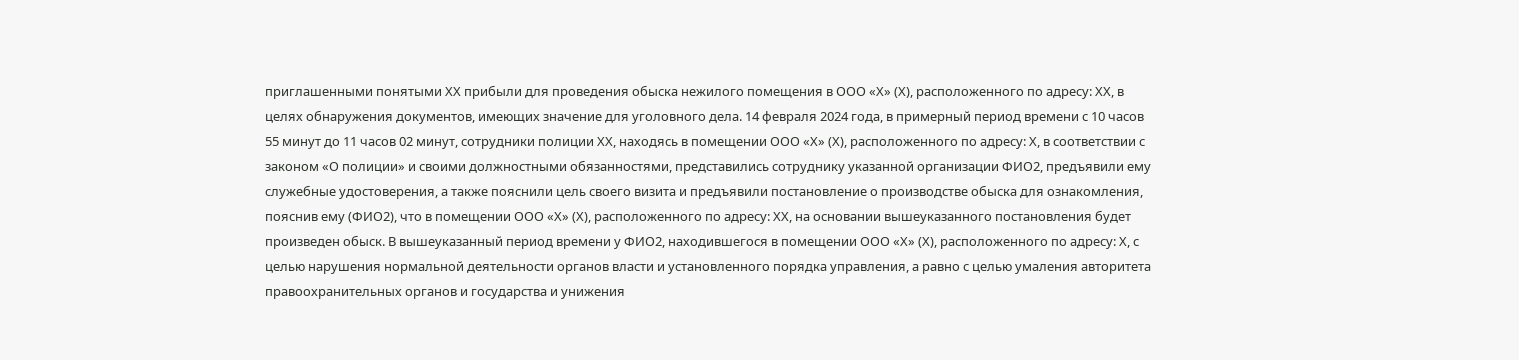приглашенными понятыми ХХ прибыли для проведения обыска нежилого помещения в ООО «Х» (Х), расположенного по адресу: ХХ, в целях обнаружения документов, имеющих значение для уголовного дела. 14 февраля 2024 года, в примерный период времени с 10 часов 55 минут до 11 часов 02 минут, сотрудники полиции ХХ, находясь в помещении ООО «Х» (Х), расположенного по адресу: Х, в соответствии с законом «О полиции» и своими должностными обязанностями, представились сотруднику указанной организации ФИО2, предъявили ему служебные удостоверения, а также пояснили цель своего визита и предъявили постановление о производстве обыска для ознакомления, пояснив ему (ФИО2), что в помещении ООО «Х» (Х), расположенного по адресу: ХХ, на основании вышеуказанного постановления будет произведен обыск. В вышеуказанный период времени у ФИО2, находившегося в помещении ООО «Х» (Х), расположенного по адресу: Х, с целью нарушения нормальной деятельности органов власти и установленного порядка управления, а равно с целью умаления авторитета правоохранительных органов и государства и унижения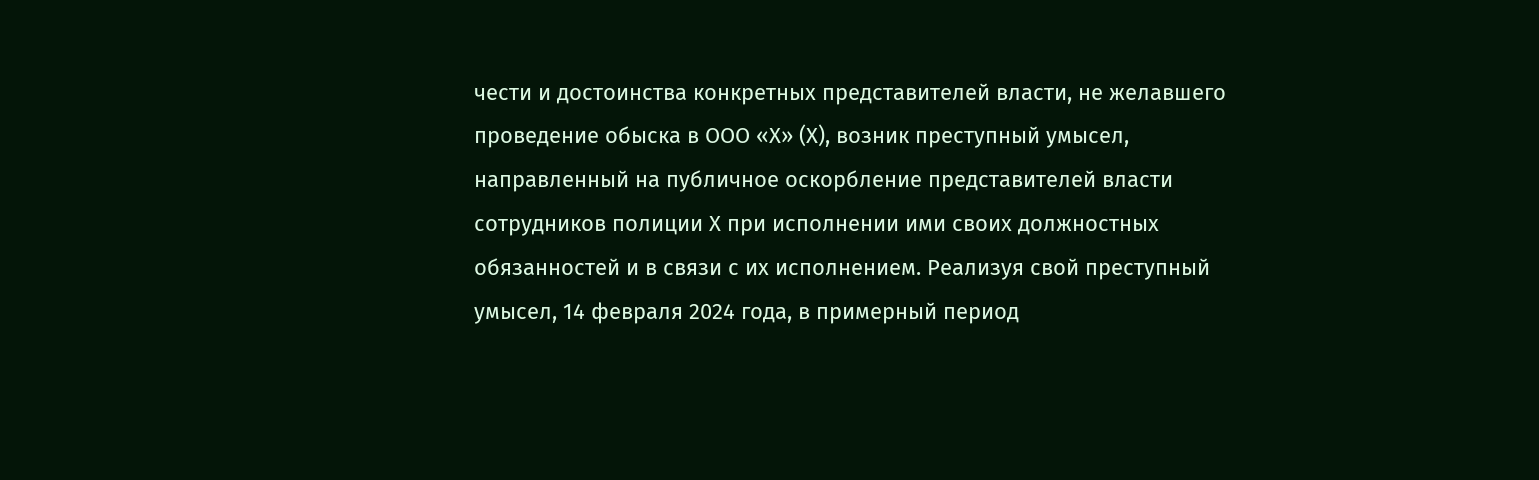чести и достоинства конкретных представителей власти, не желавшего проведение обыска в ООО «Х» (Х), возник преступный умысел, направленный на публичное оскорбление представителей власти сотрудников полиции Х при исполнении ими своих должностных обязанностей и в связи с их исполнением. Реализуя свой преступный умысел, 14 февраля 2024 года, в примерный период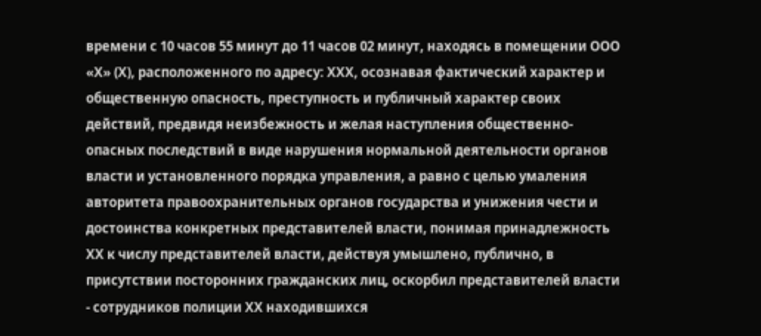времени с 10 часов 55 минут до 11 часов 02 минут, находясь в помещении ООО «Х» (Х), расположенного по адресу: ХХХ, осознавая фактический характер и общественную опасность, преступность и публичный характер своих действий, предвидя неизбежность и желая наступления общественно-опасных последствий в виде нарушения нормальной деятельности органов власти и установленного порядка управления, а равно с целью умаления авторитета правоохранительных органов государства и унижения чести и достоинства конкретных представителей власти, понимая принадлежность ХХ к числу представителей власти, действуя умышлено, публично, в присутствии посторонних гражданских лиц, оскорбил представителей власти - сотрудников полиции ХХ находившихся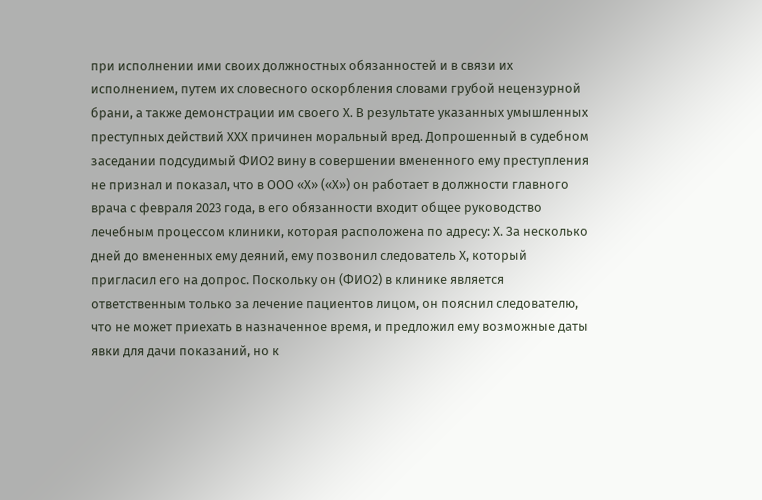при исполнении ими своих должностных обязанностей и в связи их исполнением, путем их словесного оскорбления словами грубой нецензурной брани, а также демонстрации им своего Х. В результате указанных умышленных преступных действий ХХХ причинен моральный вред. Допрошенный в судебном заседании подсудимый ФИО2 вину в совершении вмененного ему преступления не признал и показал, что в ООО «Х» («Х») он работает в должности главного врача с февраля 2023 года, в его обязанности входит общее руководство лечебным процессом клиники, которая расположена по адресу: Х. За несколько дней до вмененных ему деяний, ему позвонил следователь Х, который пригласил его на допрос. Поскольку он (ФИО2) в клинике является ответственным только за лечение пациентов лицом, он пояснил следователю, что не может приехать в назначенное время, и предложил ему возможные даты явки для дачи показаний, но к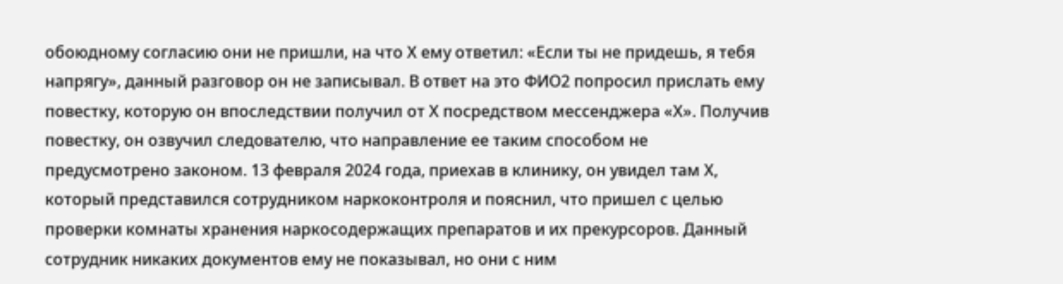обоюдному согласию они не пришли, на что Х ему ответил: «Если ты не придешь, я тебя напрягу», данный разговор он не записывал. В ответ на это ФИО2 попросил прислать ему повестку, которую он впоследствии получил от Х посредством мессенджера «Х». Получив повестку, он озвучил следователю, что направление ее таким способом не предусмотрено законом. 13 февраля 2024 года, приехав в клинику, он увидел там Х, который представился сотрудником наркоконтроля и пояснил, что пришел с целью проверки комнаты хранения наркосодержащих препаратов и их прекурсоров. Данный сотрудник никаких документов ему не показывал, но они с ним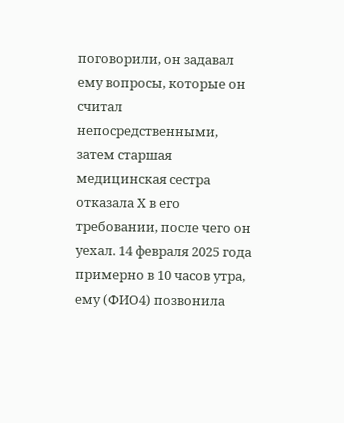поговорили, он задавал ему вопросы, которые он считал непосредственными, затем старшая медицинская сестра отказала Х в его требовании, после чего он уехал. 14 февраля 2025 года примерно в 10 часов утра, ему (ФИО4) позвонила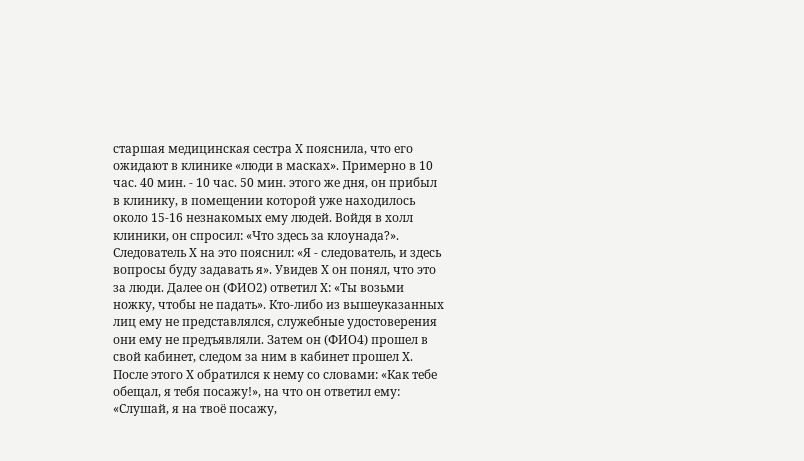старшая медицинская сестра Х пояснила, что его ожидают в клинике «люди в масках». Примерно в 10 час. 40 мин. - 10 час. 50 мин. этого же дня, он прибыл в клинику, в помещении которой уже находилось около 15-16 незнакомых ему людей. Войдя в холл клиники, он спросил: «Что здесь за клоунада?». Следователь Х на это пояснил: «Я - следователь, и здесь вопросы буду задавать я». Увидев Х он понял, что это за люди. Далее он (ФИО2) ответил Х: «Ты возьми ножку, чтобы не падать». Кто-либо из вышеуказанных лиц ему не представлялся, служебные удостоверения они ему не предъявляли. Затем он (ФИО4) прошел в свой кабинет, следом за ним в кабинет прошел Х. После этого Х обратился к нему со словами: «Как тебе обещал, я тебя посажу!», на что он ответил ему: «Слушай, я на твоё посажу,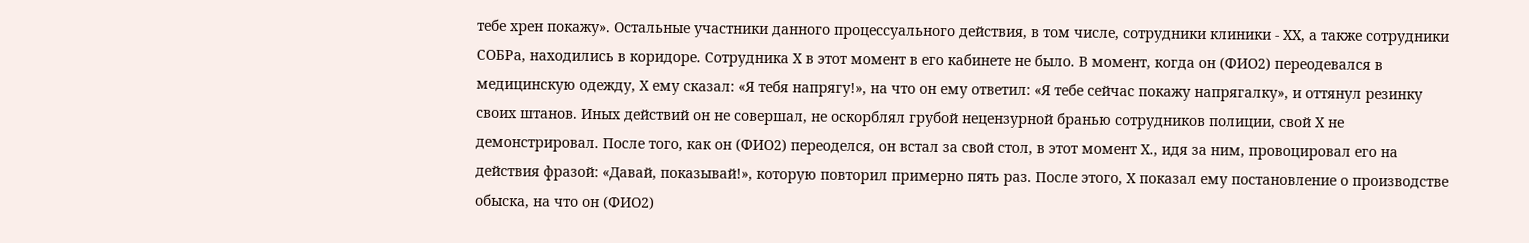тебе хрен покажу». Остальные участники данного процессуального действия, в том числе, сотрудники клиники - ХХ, а также сотрудники СОБРа, находились в коридоре. Сотрудника Х в этот момент в его кабинете не было. В момент, когда он (ФИО2) переодевался в медицинскую одежду, Х ему сказал: «Я тебя напрягу!», на что он ему ответил: «Я тебе сейчас покажу напрягалку», и оттянул резинку своих штанов. Иных действий он не совершал, не оскорблял грубой нецензурной бранью сотрудников полиции, свой Х не демонстрировал. После того, как он (ФИО2) переоделся, он встал за свой стол, в этот момент Х., идя за ним, провоцировал его на действия фразой: «Давай, показывай!», которую повторил примерно пять раз. После этого, Х показал ему постановление о производстве обыска, на что он (ФИО2)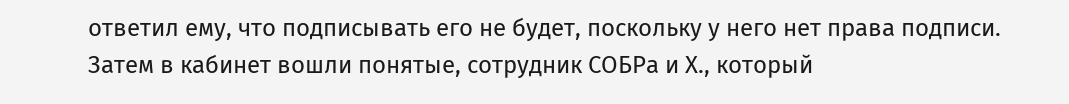ответил ему, что подписывать его не будет, поскольку у него нет права подписи. Затем в кабинет вошли понятые, сотрудник СОБРа и Х., который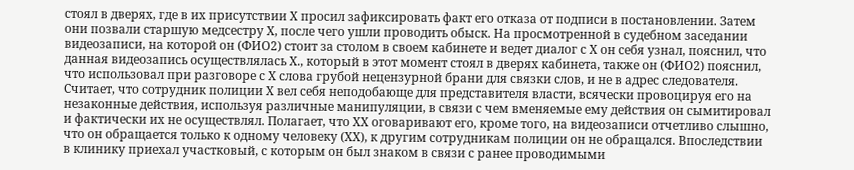стоял в дверях, где в их присутствии Х просил зафиксировать факт его отказа от подписи в постановлении. Затем они позвали старшую медсестру Х, после чего ушли проводить обыск. На просмотренной в судебном заседании видеозаписи, на которой он (ФИО2) стоит за столом в своем кабинете и ведет диалог с Х он себя узнал, пояснил, что данная видеозапись осуществлялась Х., который в этот момент стоял в дверях кабинета, также он (ФИО2) пояснил, что использовал при разговоре с Х слова грубой нецензурной брани для связки слов, и не в адрес следователя. Считает, что сотрудник полиции Х вел себя неподобающе для представителя власти, всячески провоцируя его на незаконные действия, используя различные манипуляции, в связи с чем вменяемые ему действия он сымитировал и фактически их не осуществлял. Полагает, что ХХ оговаривают его, кроме того, на видеозаписи отчетливо слышно, что он обращается только к одному человеку (ХХ), к другим сотрудникам полиции он не обращался. Впоследствии в клинику приехал участковый, с которым он был знаком в связи с ранее проводимыми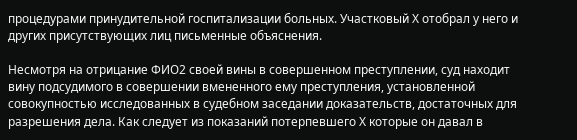процедурами принудительной госпитализации больных. Участковый Х отобрал у него и других присутствующих лиц письменные объяснения.

Несмотря на отрицание ФИО2 своей вины в совершенном преступлении, суд находит вину подсудимого в совершении вмененного ему преступления, установленной совокупностью исследованных в судебном заседании доказательств, достаточных для разрешения дела. Как следует из показаний потерпевшего Х которые он давал в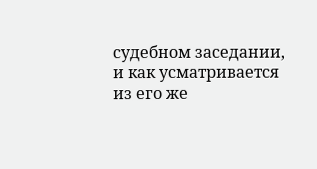судебном заседании, и как усматривается из его же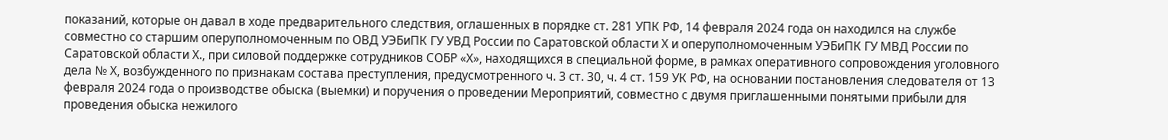показаний, которые он давал в ходе предварительного следствия, оглашенных в порядке ст. 281 УПК РФ, 14 февраля 2024 года он находился на службе совместно со старшим оперуполномоченным по ОВД УЭБиПК ГУ УВД России по Саратовской области Х и оперуполномоченным УЭБиПК ГУ МВД России по Саратовской области Х., при силовой поддержке сотрудников СОБР «Х», находящихся в специальной форме, в рамках оперативного сопровождения уголовного дела № Х, возбужденного по признакам состава преступления, предусмотренного ч. 3 ст. 30, ч. 4 ст. 159 УК РФ, на основании постановления следователя от 13 февраля 2024 года о производстве обыска (выемки) и поручения о проведении Мероприятий, совместно с двумя приглашенными понятыми прибыли для проведения обыска нежилого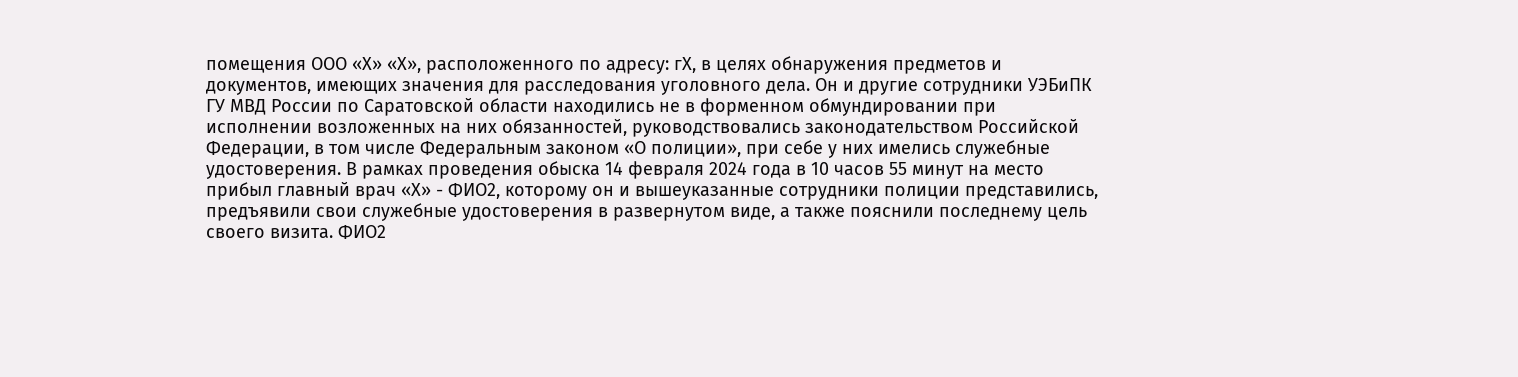помещения ООО «Х» «Х», расположенного по адресу: гХ, в целях обнаружения предметов и документов, имеющих значения для расследования уголовного дела. Он и другие сотрудники УЭБиПК ГУ МВД России по Саратовской области находились не в форменном обмундировании при исполнении возложенных на них обязанностей, руководствовались законодательством Российской Федерации, в том числе Федеральным законом «О полиции», при себе у них имелись служебные удостоверения. В рамках проведения обыска 14 февраля 2024 года в 10 часов 55 минут на место прибыл главный врач «Х» - ФИО2, которому он и вышеуказанные сотрудники полиции представились, предъявили свои служебные удостоверения в развернутом виде, а также пояснили последнему цель своего визита. ФИО2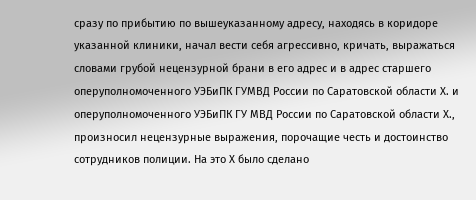сразу по прибытию по вышеуказанному адресу, находясь в коридоре указанной клиники, начал вести себя агрессивно, кричать, выражаться словами грубой нецензурной брани в его адрес и в адрес старшего оперуполномоченного УЭБиПК ГУМВД России по Саратовской области Х. и оперуполномоченного УЭБиПК ГУ МВД России по Саратовской области Х., произносил нецензурные выражения, порочащие честь и достоинство сотрудников полиции. На это Х было сделано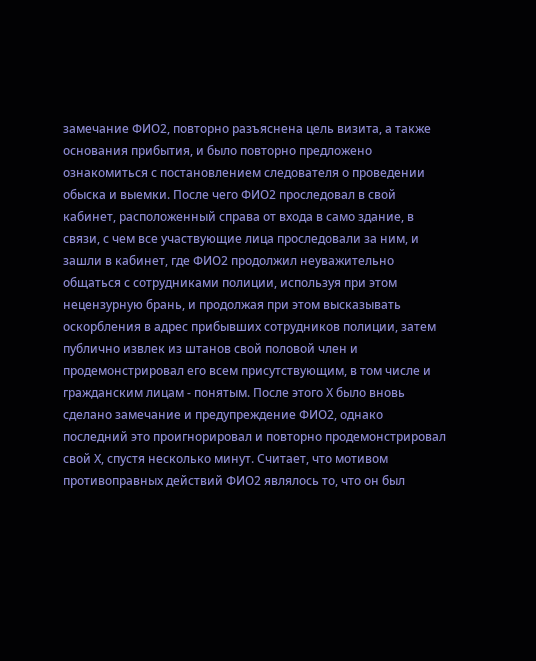замечание ФИО2, повторно разъяснена цель визита, а также основания прибытия, и было повторно предложено ознакомиться с постановлением следователя о проведении обыска и выемки. После чего ФИО2 проследовал в свой кабинет, расположенный справа от входа в само здание, в связи, с чем все участвующие лица проследовали за ним, и зашли в кабинет, где ФИО2 продолжил неуважительно общаться с сотрудниками полиции, используя при этом нецензурную брань, и продолжая при этом высказывать оскорбления в адрес прибывших сотрудников полиции, затем публично извлек из штанов свой половой член и продемонстрировал его всем присутствующим, в том числе и гражданским лицам - понятым. После этого Х было вновь сделано замечание и предупреждение ФИО2, однако последний это проигнорировал и повторно продемонстрировал свой Х, спустя несколько минут. Считает, что мотивом противоправных действий ФИО2 являлось то, что он был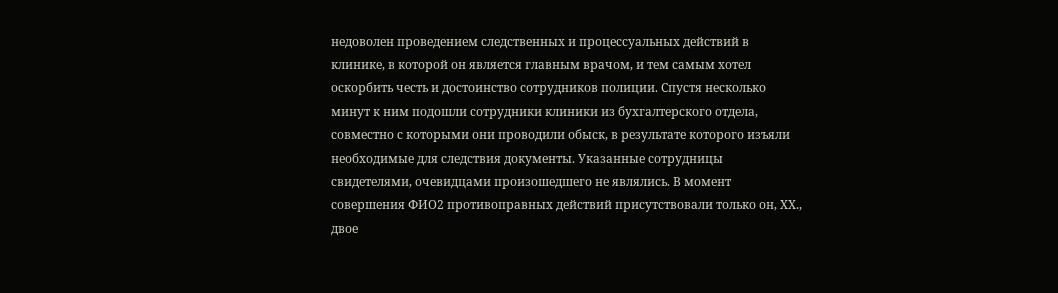недоволен проведением следственных и процессуальных действий в клинике, в которой он является главным врачом, и тем самым хотел оскорбить честь и достоинство сотрудников полиции. Спустя несколько минут к ним подошли сотрудники клиники из бухгалтерского отдела, совместно с которыми они проводили обыск, в результате которого изъяли необходимые для следствия документы. Указанные сотрудницы свидетелями, очевидцами произошедшего не являлись. В момент совершения ФИО2 противоправных действий присутствовали только он, ХХ., двое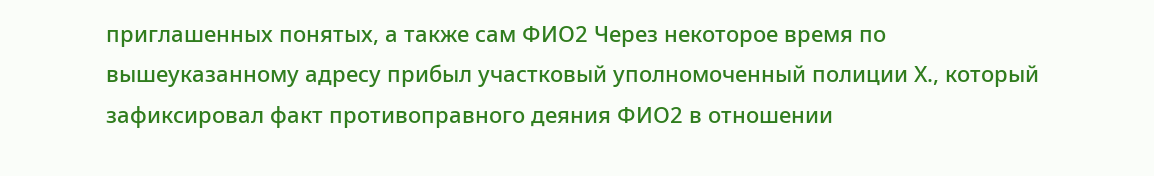приглашенных понятых, а также сам ФИО2 Через некоторое время по вышеуказанному адресу прибыл участковый уполномоченный полиции Х., который зафиксировал факт противоправного деяния ФИО2 в отношении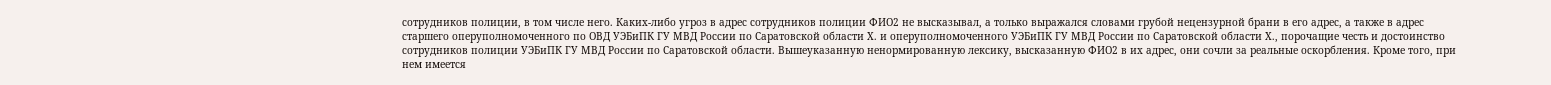сотрудников полиции, в том числе него. Каких-либо угроз в адрес сотрудников полиции ФИО2 не высказывал, а только выражался словами грубой нецензурной брани в его адрес, а также в адрес старшего оперуполномоченного по ОВД УЭБиПК ГУ МВД России по Саратовской области Х. и оперуполномоченного УЭБиПК ГУ МВД России по Саратовской области Х., порочащие честь и достоинство сотрудников полиции УЭБиПК ГУ МВД России по Саратовской области. Вышеуказанную ненормированную лексику, высказанную ФИО2 в их адрес, они сочли за реальные оскорбления. Кроме того, при нем имеется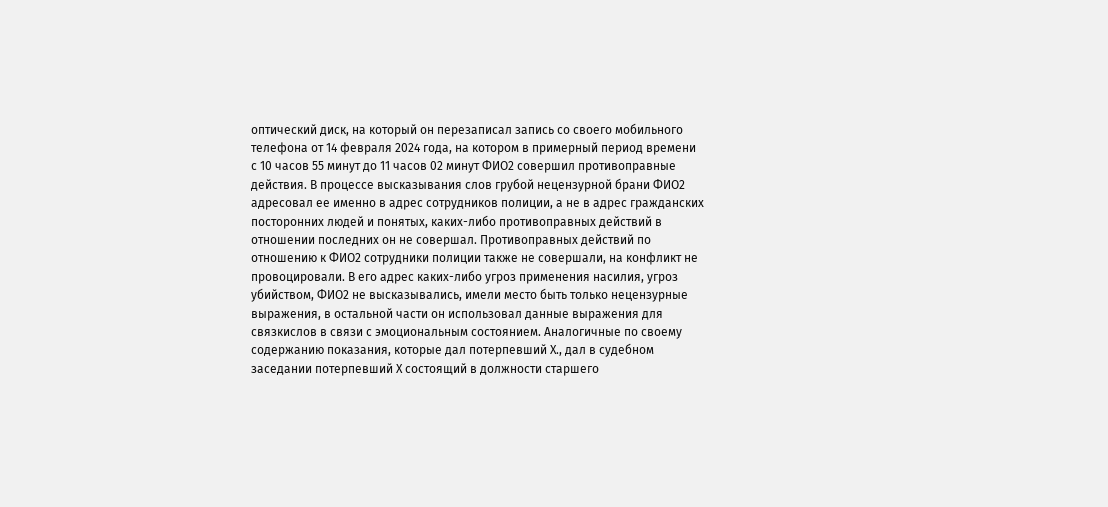оптический диск, на который он перезаписал запись со своего мобильного телефона от 14 февраля 2024 года, на котором в примерный период времени с 10 часов 55 минут до 11 часов 02 минут ФИО2 совершил противоправные действия. В процессе высказывания слов грубой нецензурной брани ФИО2 адресовал ее именно в адрес сотрудников полиции, а не в адрес гражданских посторонних людей и понятых, каких-либо противоправных действий в отношении последних он не совершал. Противоправных действий по отношению к ФИО2 сотрудники полиции также не совершали, на конфликт не провоцировали. В его адрес каких-либо угроз применения насилия, угроз убийством, ФИО2 не высказывались, имели место быть только нецензурные выражения, в остальной части он использовал данные выражения для связкислов в связи с эмоциональным состоянием. Аналогичные по своему содержанию показания, которые дал потерпевший Х., дал в судебном заседании потерпевший Х состоящий в должности старшего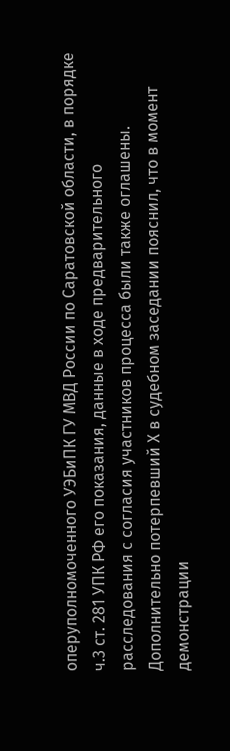оперуполномоченного УЭБиПК ГУ МВД России по Саратовской области, в порядке ч.3 ст. 281 УПК РФ его показания, данные в ходе предварительного расследования с согласия участников процесса были также оглашены. Дополнительно потерпевший Х в судебном заседании пояснил, что в момент демонстрации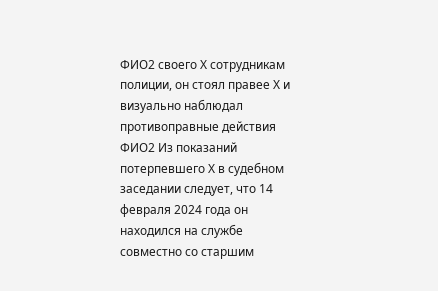ФИО2 своего Х сотрудникам полиции, он стоял правее Х и визуально наблюдал противоправные действия ФИО2 Из показаний потерпевшего Х в судебном заседании следует, что 14 февраля 2024 года он находился на службе совместно со старшим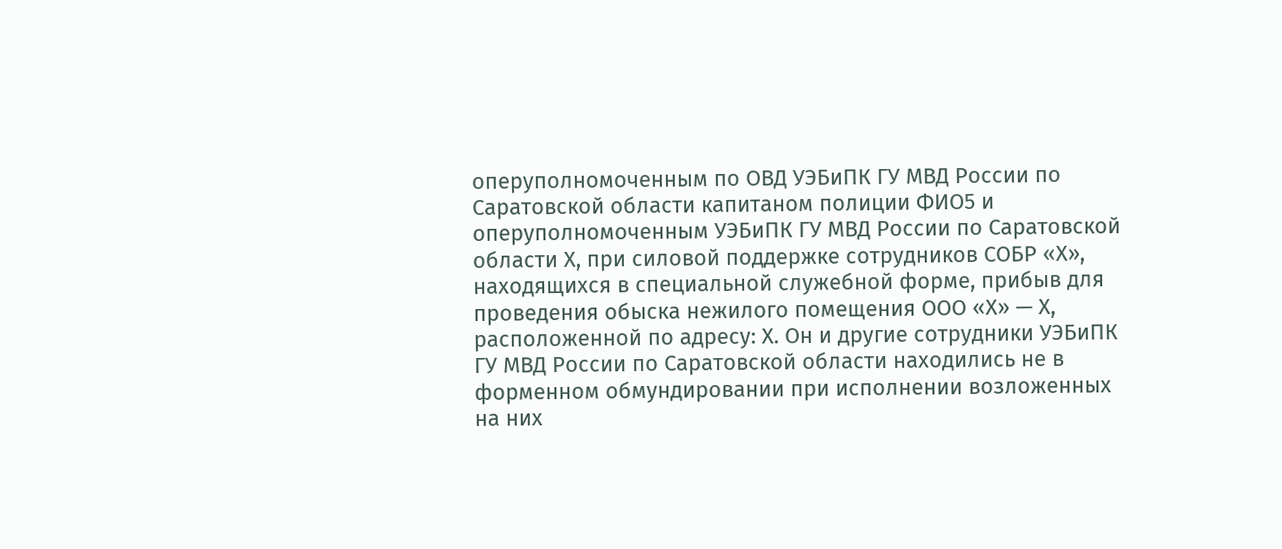оперуполномоченным по ОВД УЭБиПК ГУ МВД России по Саратовской области капитаном полиции ФИО5 и оперуполномоченным УЭБиПК ГУ МВД России по Саратовской области Х, при силовой поддержке сотрудников СОБР «Х», находящихся в специальной служебной форме, прибыв для проведения обыска нежилого помещения ООО «Х» — Х, расположенной по адресу: Х. Он и другие сотрудники УЭБиПК ГУ МВД России по Саратовской области находились не в форменном обмундировании при исполнении возложенных на них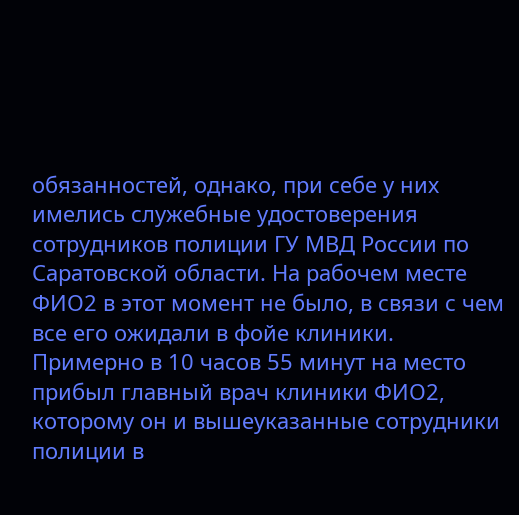обязанностей, однако, при себе у них имелись служебные удостоверения сотрудников полиции ГУ МВД России по Саратовской области. На рабочем месте ФИО2 в этот момент не было, в связи с чем все его ожидали в фойе клиники. Примерно в 10 часов 55 минут на место прибыл главный врач клиники ФИО2, которому он и вышеуказанные сотрудники полиции в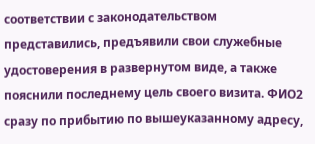соответствии с законодательством представились, предъявили свои служебные удостоверения в развернутом виде, а также пояснили последнему цель своего визита. ФИО2 сразу по прибытию по вышеуказанному адресу,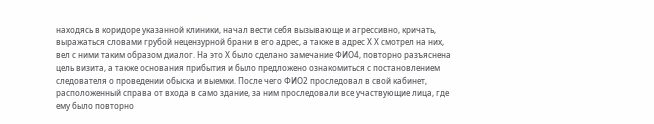находясь в коридоре указанной клиники, начал вести себя вызывающе и агрессивно, кричать, выражаться словами грубой нецензурной брани в его адрес, а также в адрес Х Х смотрел на них, вел с ними таким образом диалог. На это Х было сделано замечание ФИО4, повторно разъяснена цель визита, а также основания прибытия и было предложено ознакомиться с постановлением следователя о проведении обыска и выемки. После чего ФИО2 проследовал в свой кабинет, расположенный справа от входа в само здание, за ним проследовали все участвующие лица, где ему было повторно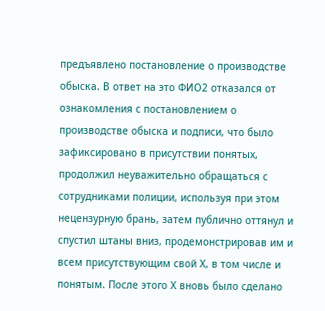предъявлено постановление о производстве обыска. В ответ на это ФИО2 отказался от ознакомления с постановлением о производстве обыска и подписи, что было зафиксировано в присутствии понятых, продолжил неуважительно обращаться с сотрудниками полиции, используя при этом нецензурную брань, затем публично оттянул и спустил штаны вниз, продемонстрировав им и всем присутствующим свой Х, в том числе и понятым. После этого Х вновь было сделано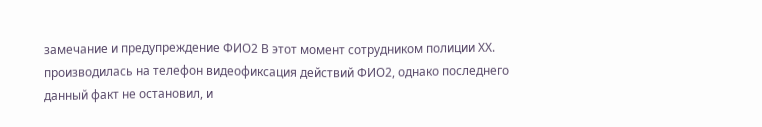замечание и предупреждение ФИО2 В этот момент сотрудником полиции ХХ. производилась на телефон видеофиксация действий ФИО2, однако последнего данный факт не остановил, и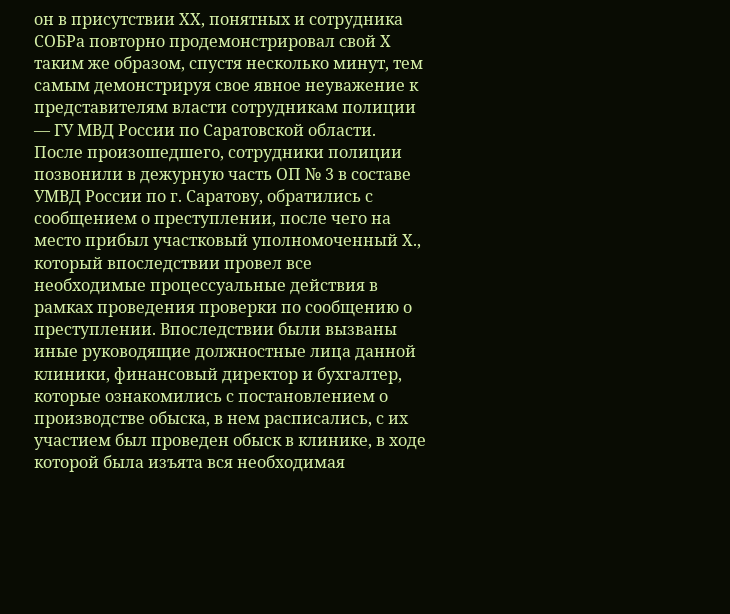он в присутствии ХХ, понятных и сотрудника СОБРа повторно продемонстрировал свой Х таким же образом, спустя несколько минут, тем самым демонстрируя свое явное неуважение к представителям власти сотрудникам полиции — ГУ МВД России по Саратовской области. После произошедшего, сотрудники полиции позвонили в дежурную часть ОП № 3 в составе УМВД России по г. Саратову, обратились с сообщением о преступлении, после чего на место прибыл участковый уполномоченный Х., который впоследствии провел все необходимые процессуальные действия в рамках проведения проверки по сообщению о преступлении. Впоследствии были вызваны иные руководящие должностные лица данной клиники, финансовый директор и бухгалтер, которые ознакомились с постановлением о производстве обыска, в нем расписались, с их участием был проведен обыск в клинике, в ходе которой была изъята вся необходимая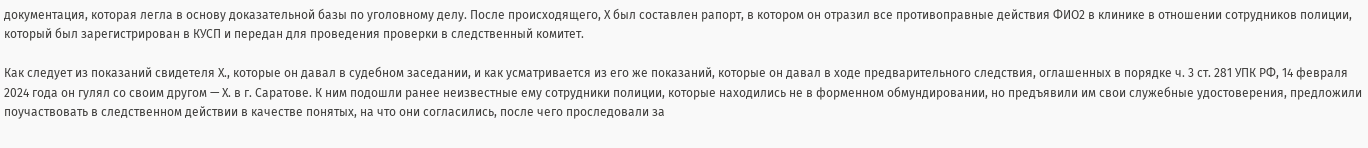документация, которая легла в основу доказательной базы по уголовному делу. После происходящего, Х был составлен рапорт, в котором он отразил все противоправные действия ФИО2 в клинике в отношении сотрудников полиции, который был зарегистрирован в КУСП и передан для проведения проверки в следственный комитет.

Как следует из показаний свидетеля Х., которые он давал в судебном заседании, и как усматривается из его же показаний, которые он давал в ходе предварительного следствия, оглашенных в порядке ч. 3 ст. 281 УПК РФ, 14 февраля 2024 года он гулял со своим другом — Х. в г. Саратове. К ним подошли ранее неизвестные ему сотрудники полиции, которые находились не в форменном обмундировании, но предъявили им свои служебные удостоверения, предложили поучаствовать в следственном действии в качестве понятых, на что они согласились, после чего проследовали за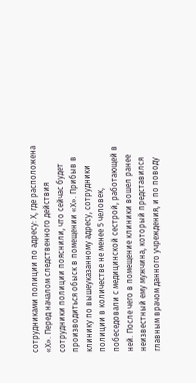сотрудниками полиции по адресу: Х, где расположена «Х». Перед началом следственного действия сотрудники полиции пояснили, что сейчас будет производиться обыск в помещении «Х». Прибыв в клинику по вышеуказанному адресу, сотрудники полиции в количестве не менее 5 человек, побеседовали с медицинской сестрой, работающей в ней. После чего в помещение клиники вошел ранее неизвестный ему мужчина, который представился главным врачом данного учреждения, и по поводу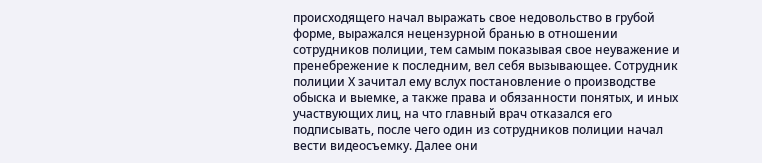происходящего начал выражать свое недовольство в грубой форме, выражался нецензурной бранью в отношении сотрудников полиции, тем самым показывая свое неуважение и пренебрежение к последним, вел себя вызывающее. Сотрудник полиции Х зачитал ему вслух постановление о производстве обыска и выемке, а также права и обязанности понятых, и иных участвующих лиц, на что главный врач отказался его подписывать, после чего один из сотрудников полиции начал вести видеосъемку. Далее они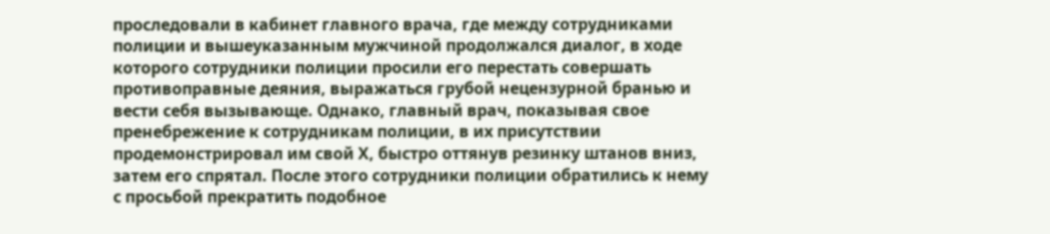проследовали в кабинет главного врача, где между сотрудниками полиции и вышеуказанным мужчиной продолжался диалог, в ходе которого сотрудники полиции просили его перестать совершать противоправные деяния, выражаться грубой нецензурной бранью и вести себя вызывающе. Однако, главный врач, показывая свое пренебрежение к сотрудникам полиции, в их присутствии продемонстрировал им свой Х, быстро оттянув резинку штанов вниз, затем его спрятал. После этого сотрудники полиции обратились к нему с просьбой прекратить подобное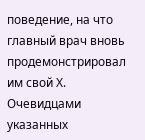поведение, на что главный врач вновь продемонстрировал им свой Х. Очевидцами указанных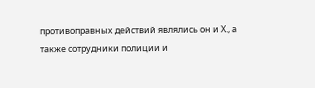противоправных действий являлись он и Х., а также сотрудники полиции и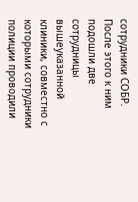сотрудники СОБР. После этого к ним подошли две сотрудницы вышеуказанной клиники, совместно с которыми сотрудники полиции проводили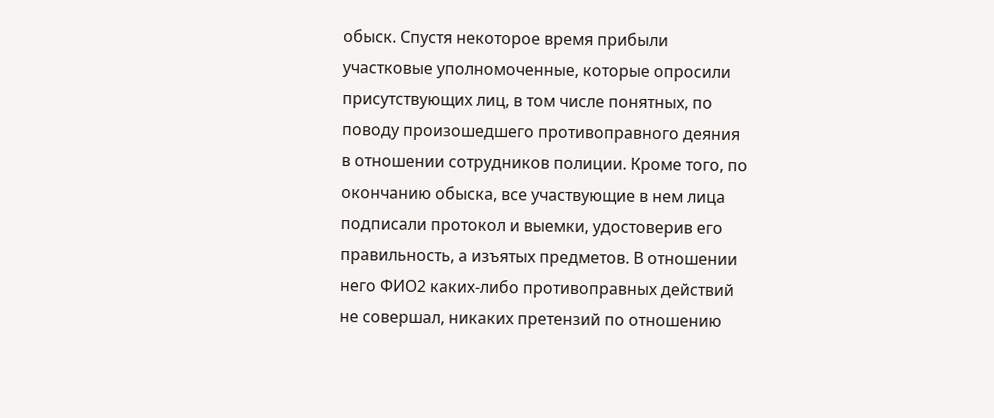обыск. Спустя некоторое время прибыли участковые уполномоченные, которые опросили присутствующих лиц, в том числе понятных, по поводу произошедшего противоправного деяния в отношении сотрудников полиции. Кроме того, по окончанию обыска, все участвующие в нем лица подписали протокол и выемки, удостоверив его правильность, а изъятых предметов. В отношении него ФИО2 каких-либо противоправных действий не совершал, никаких претензий по отношению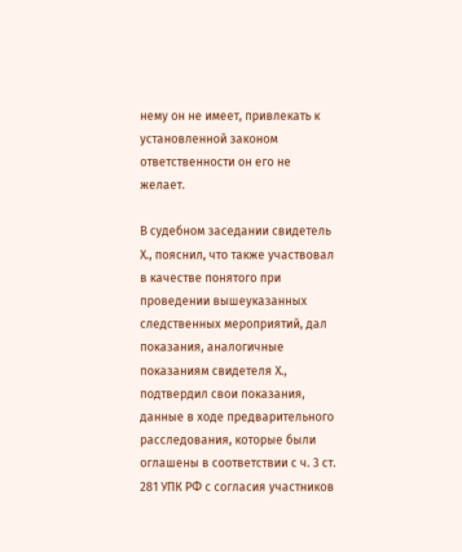нему он не имеет, привлекать к установленной законом ответственности он его не желает.

В судебном заседании свидетель Х., пояснил, что также участвовал в качестве понятого при проведении вышеуказанных следственных мероприятий, дал показания, аналогичные показаниям свидетеля Х., подтвердил свои показания, данные в ходе предварительного расследования, которые были оглашены в соответствии с ч. 3 ст. 281 УПК РФ с согласия участников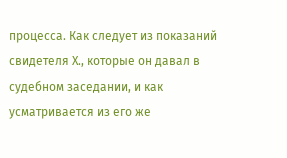процесса. Как следует из показаний свидетеля Х., которые он давал в судебном заседании, и как усматривается из его же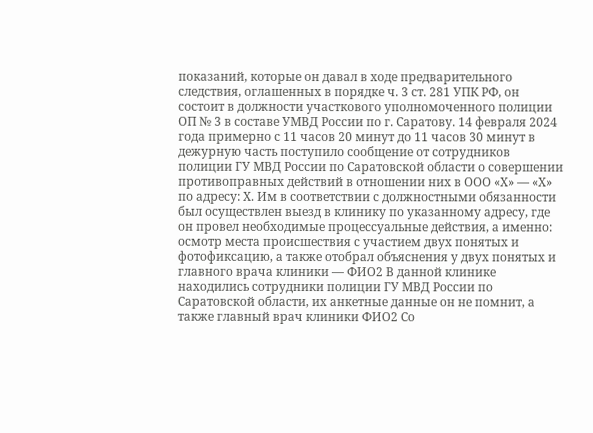показаний, которые он давал в ходе предварительного следствия, оглашенных в порядке ч. 3 ст. 281 УПК РФ, он состоит в должности участкового уполномоченного полиции ОП № 3 в составе УМВД России по г. Саратову. 14 февраля 2024 года примерно с 11 часов 20 минут до 11 часов 30 минут в дежурную часть поступило сообщение от сотрудников полиции ГУ МВД России по Саратовской области о совершении противоправных действий в отношении них в ООО «Х» — «Х» по адресу: Х. Им в соответствии с должностными обязанности был осуществлен выезд в клинику по указанному адресу, где он провел необходимые процессуальные действия, а именно: осмотр места происшествия с участием двух понятых и фотофиксацию, а также отобрал объяснения у двух понятых и главного врача клиники — ФИО2 В данной клинике находились сотрудники полиции ГУ МВД России по Саратовской области, их анкетные данные он не помнит, а также главный врач клиники ФИО2 Со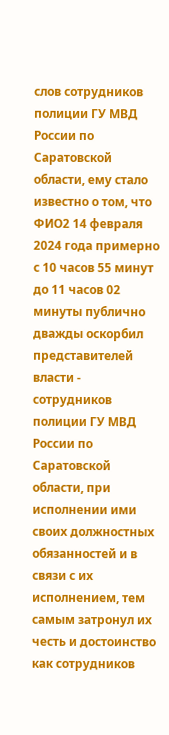слов сотрудников полиции ГУ МВД России по Саратовской области, ему стало известно о том, что ФИО2 14 февраля 2024 года примерно с 10 часов 55 минут до 11 часов 02 минуты публично дважды оскорбил представителей власти - сотрудников полиции ГУ МВД России по Саратовской области, при исполнении ими своих должностных обязанностей и в связи с их исполнением, тем самым затронул их честь и достоинство как сотрудников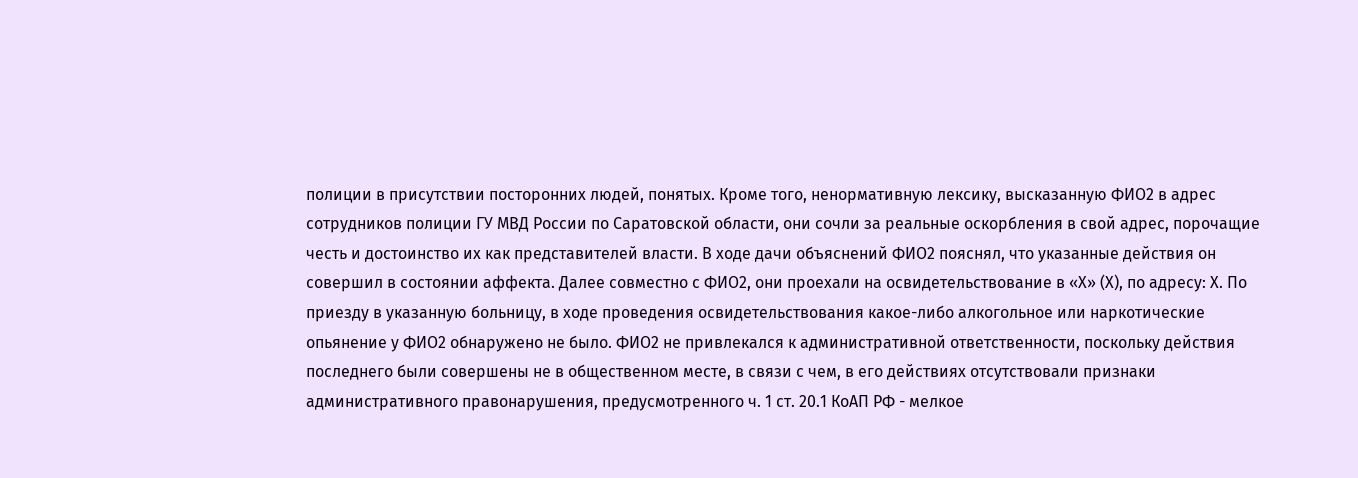полиции в присутствии посторонних людей, понятых. Кроме того, ненормативную лексику, высказанную ФИО2 в адрес сотрудников полиции ГУ МВД России по Саратовской области, они сочли за реальные оскорбления в свой адрес, порочащие честь и достоинство их как представителей власти. В ходе дачи объяснений ФИО2 пояснял, что указанные действия он совершил в состоянии аффекта. Далее совместно с ФИО2, они проехали на освидетельствование в «Х» (Х), по адресу: Х. По приезду в указанную больницу, в ходе проведения освидетельствования какое-либо алкогольное или наркотические опьянение у ФИО2 обнаружено не было. ФИО2 не привлекался к административной ответственности, поскольку действия последнего были совершены не в общественном месте, в связи с чем, в его действиях отсутствовали признаки административного правонарушения, предусмотренного ч. 1 ст. 20.1 КоАП РФ - мелкое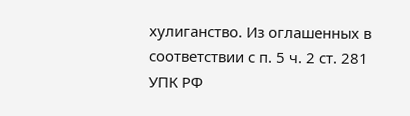хулиганство. Из оглашенных в соответствии с п. 5 ч. 2 ст. 281 УПК РФ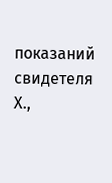показаний свидетеля Х.,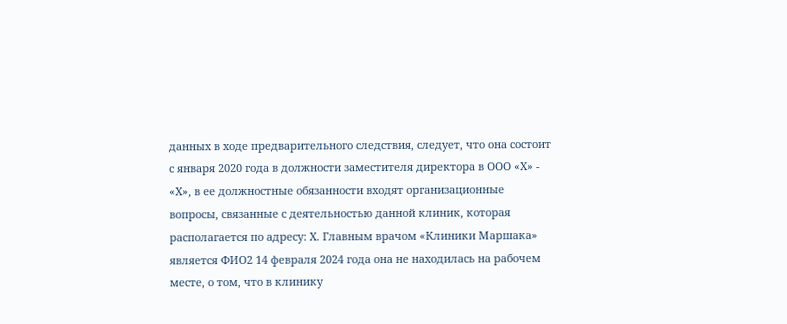данных в ходе предварительного следствия, следует, что она состоит с января 2020 года в должности заместителя директора в ООО «Х» - «Х», в ее должностные обязанности входят организационные вопросы, связанные с деятельностью данной клиник, которая располагается по адресу: Х. Главным врачом «Клиники Маршака» является ФИО2 14 февраля 2024 года она не находилась на рабочем месте, о том, что в клинику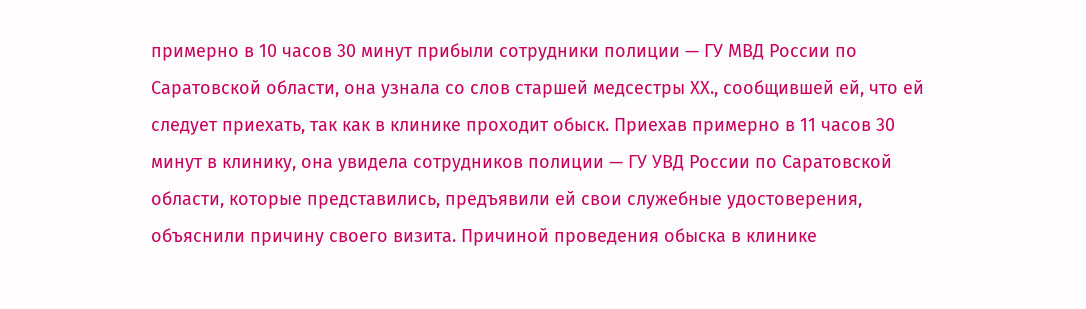примерно в 10 часов 30 минут прибыли сотрудники полиции — ГУ МВД России по Саратовской области, она узнала со слов старшей медсестры ХХ., сообщившей ей, что ей следует приехать, так как в клинике проходит обыск. Приехав примерно в 11 часов 30 минут в клинику, она увидела сотрудников полиции — ГУ УВД России по Саратовской области, которые представились, предъявили ей свои служебные удостоверения, объяснили причину своего визита. Причиной проведения обыска в клинике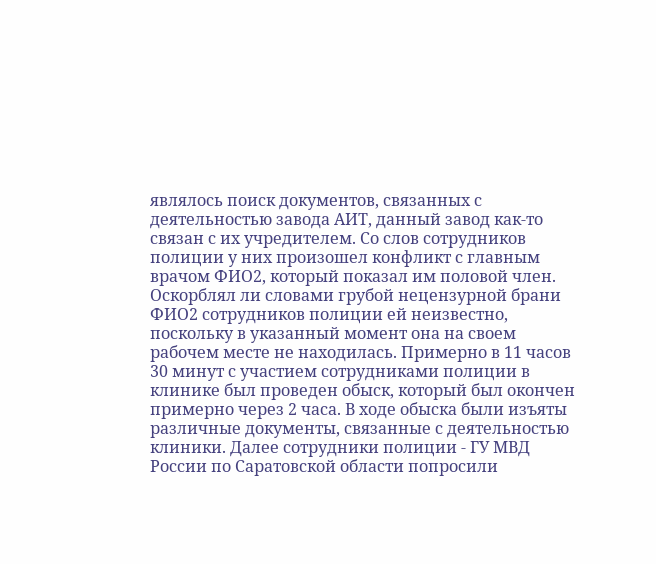являлось поиск документов, связанных с деятельностью завода АИТ, данный завод как-то связан с их учредителем. Со слов сотрудников полиции у них произошел конфликт с главным врачом ФИО2, который показал им половой член. Оскорблял ли словами грубой нецензурной брани ФИО2 сотрудников полиции ей неизвестно, поскольку в указанный момент она на своем рабочем месте не находилась. Примерно в 11 часов 30 минут с участием сотрудниками полиции в клинике был проведен обыск, который был окончен примерно через 2 часа. В ходе обыска были изъяты различные документы, связанные с деятельностью клиники. Далее сотрудники полиции - ГУ МВД России по Саратовской области попросили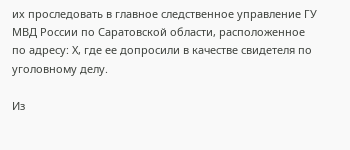их проследовать в главное следственное управление ГУ МВД России по Саратовской области, расположенное по адресу: Х, где ее допросили в качестве свидетеля по уголовному делу.

Из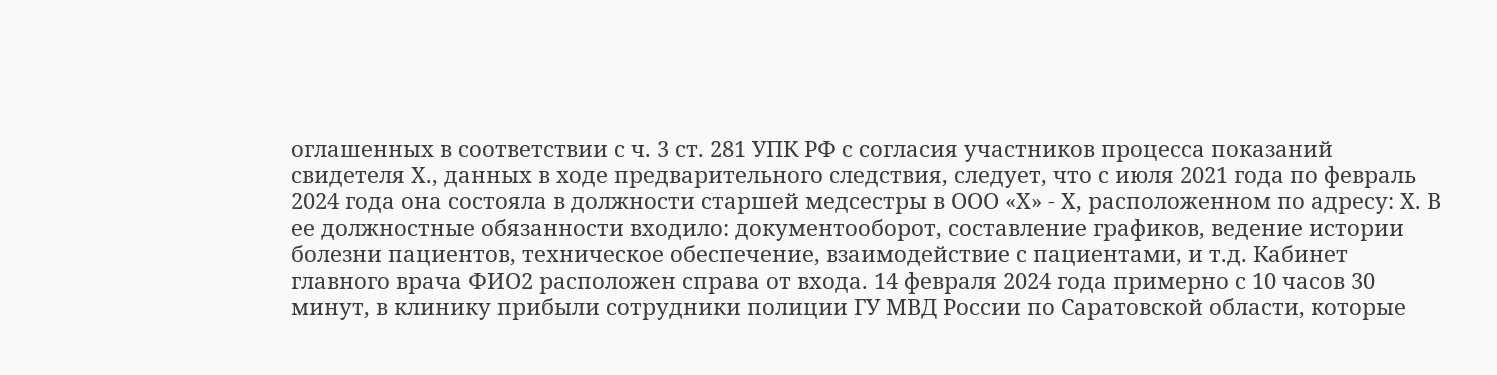оглашенных в соответствии с ч. 3 ст. 281 УПК РФ с согласия участников процесса показаний свидетеля Х., данных в ходе предварительного следствия, следует, что с июля 2021 года по февраль 2024 года она состояла в должности старшей медсестры в ООО «Х» - Х, расположенном по адресу: Х. В ее должностные обязанности входило: документооборот, составление графиков, ведение истории болезни пациентов, техническое обеспечение, взаимодействие с пациентами, и т.д. Кабинет главного врача ФИО2 расположен справа от входа. 14 февраля 2024 года примерно с 10 часов 30 минут, в клинику прибыли сотрудники полиции ГУ МВД России по Саратовской области, которые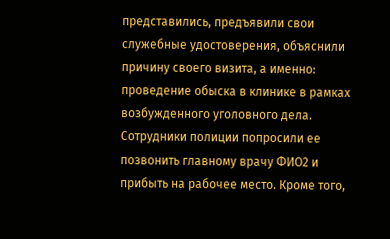представились, предъявили свои служебные удостоверения, объяснили причину своего визита, а именно: проведение обыска в клинике в рамках возбужденного уголовного дела. Сотрудники полиции попросили ее позвонить главному врачу ФИО2 и прибыть на рабочее место. Кроме того,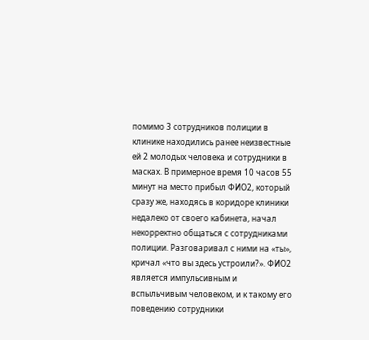помимо 3 сотрудников полиции в клинике находились ранее неизвестные ей 2 молодых человека и сотрудники в масках. В примерное время 10 часов 55 минут на место прибыл ФИО2, который сразу же, находясь в коридоре клиники недалеко от своего кабинета, начал некорректно общаться с сотрудниками полиции. Разговаривал с ними на «ты», кричал «что вы здесь устроили?». ФИО2 является импульсивным и вспыльчивым человеком, и к такому его поведению сотрудники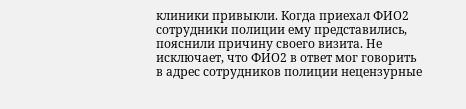клиники привыкли. Когда приехал ФИО2 сотрудники полиции ему представились, пояснили причину своего визита. Не исключает, что ФИО2 в ответ мог говорить в адрес сотрудников полиции нецензурные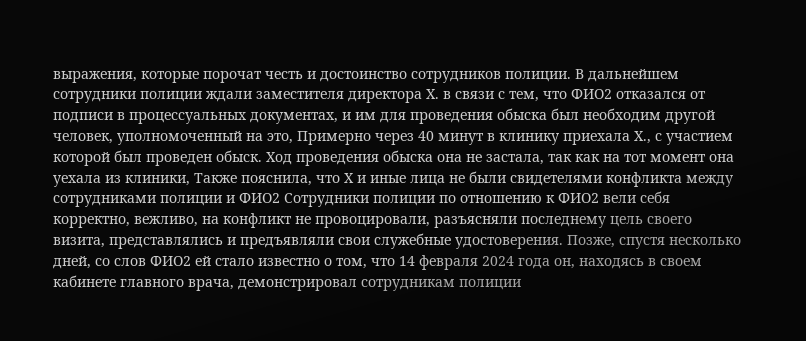выражения, которые порочат честь и достоинство сотрудников полиции. В дальнейшем сотрудники полиции ждали заместителя директора Х. в связи с тем, что ФИО2 отказался от подписи в процессуальных документах, и им для проведения обыска был необходим другой человек, уполномоченный на это, Примерно через 40 минут в клинику приехала Х., с участием которой был проведен обыск. Ход проведения обыска она не застала, так как на тот момент она уехала из клиники, Также пояснила, что Х и иные лица не были свидетелями конфликта между сотрудниками полиции и ФИО2 Сотрудники полиции по отношению к ФИО2 вели себя корректно, вежливо, на конфликт не провоцировали, разъясняли последнему цель своего визита, представлялись и предъявляли свои служебные удостоверения. Позже, спустя несколько дней, со слов ФИО2 ей стало известно о том, что 14 февраля 2024 года он, находясь в своем кабинете главного врача, демонстрировал сотрудникам полиции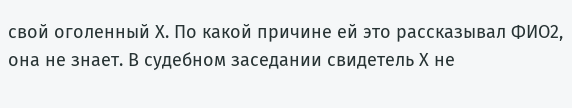свой оголенный Х. По какой причине ей это рассказывал ФИО2, она не знает. В судебном заседании свидетель Х не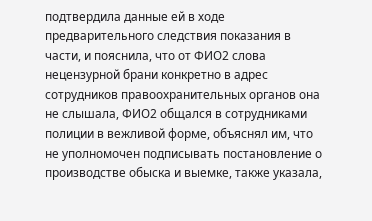подтвердила данные ей в ходе предварительного следствия показания в части, и пояснила, что от ФИО2 слова нецензурной брани конкретно в адрес сотрудников правоохранительных органов она не слышала, ФИО2 общался в сотрудниками полиции в вежливой форме, объяснял им, что не уполномочен подписывать постановление о производстве обыска и выемке, также указала,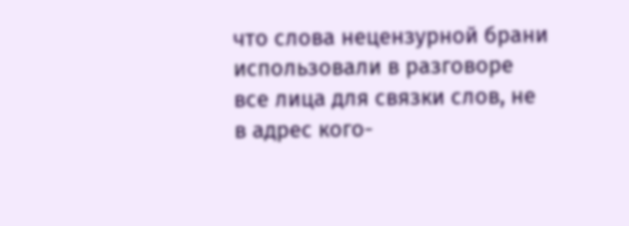что слова нецензурной брани использовали в разговоре все лица для связки слов, не в адрес кого-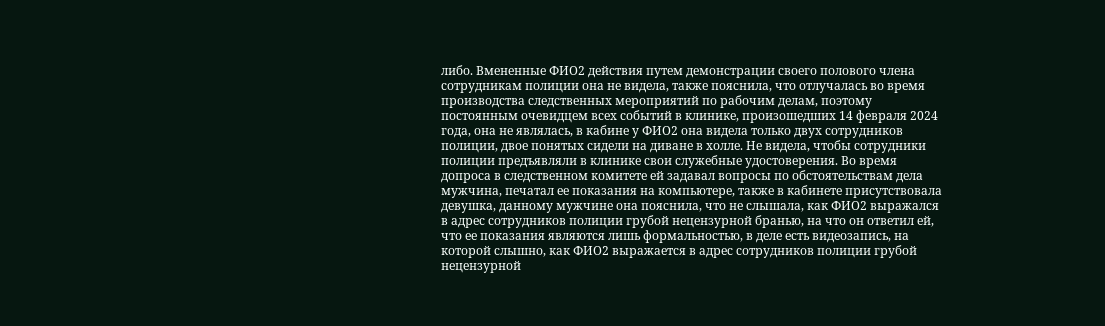либо. Вмененные ФИО2 действия путем демонстрации своего полового члена сотрудникам полиции она не видела, также пояснила, что отлучалась во время производства следственных мероприятий по рабочим делам, поэтому постоянным очевидцем всех событий в клинике, произошедших 14 февраля 2024 года, она не являлась, в кабине у ФИО2 она видела только двух сотрудников полиции, двое понятых сидели на диване в холле. Не видела, чтобы сотрудники полиции предъявляли в клинике свои служебные удостоверения. Во время допроса в следственном комитете ей задавал вопросы по обстоятельствам дела мужчина, печатал ее показания на компьютере, также в кабинете присутствовала девушка, данному мужчине она пояснила, что не слышала, как ФИО2 выражался в адрес сотрудников полиции грубой нецензурной бранью, на что он ответил ей, что ее показания являются лишь формальностью, в деле есть видеозапись, на которой слышно, как ФИО2 выражается в адрес сотрудников полиции грубой нецензурной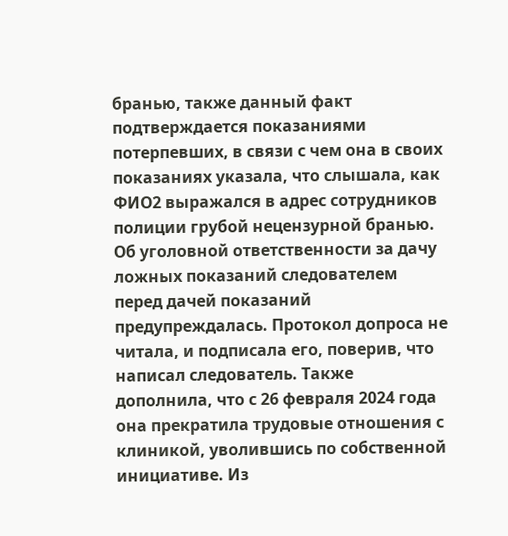бранью, также данный факт подтверждается показаниями потерпевших, в связи с чем она в своих показаниях указала, что слышала, как ФИО2 выражался в адрес сотрудников полиции грубой нецензурной бранью. Об уголовной ответственности за дачу ложных показаний следователем перед дачей показаний предупреждалась. Протокол допроса не читала, и подписала его, поверив, что написал следователь. Также дополнила, что с 26 февраля 2024 года она прекратила трудовые отношения с клиникой, уволившись по собственной инициативе. Из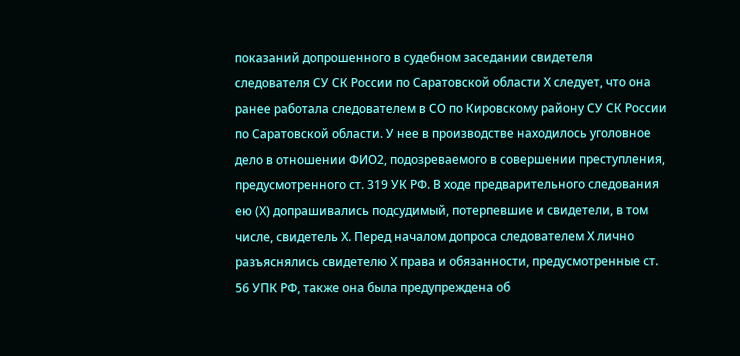показаний допрошенного в судебном заседании свидетеля следователя СУ СК России по Саратовской области Х следует, что она ранее работала следователем в СО по Кировскому району СУ СК России по Саратовской области. У нее в производстве находилось уголовное дело в отношении ФИО2, подозреваемого в совершении преступления, предусмотренного ст. 319 УК РФ. В ходе предварительного следования ею (Х) допрашивались подсудимый, потерпевшие и свидетели, в том числе, свидетель Х. Перед началом допроса следователем Х лично разъяснялись свидетелю Х права и обязанности, предусмотренные ст. 56 УПК РФ, также она была предупреждена об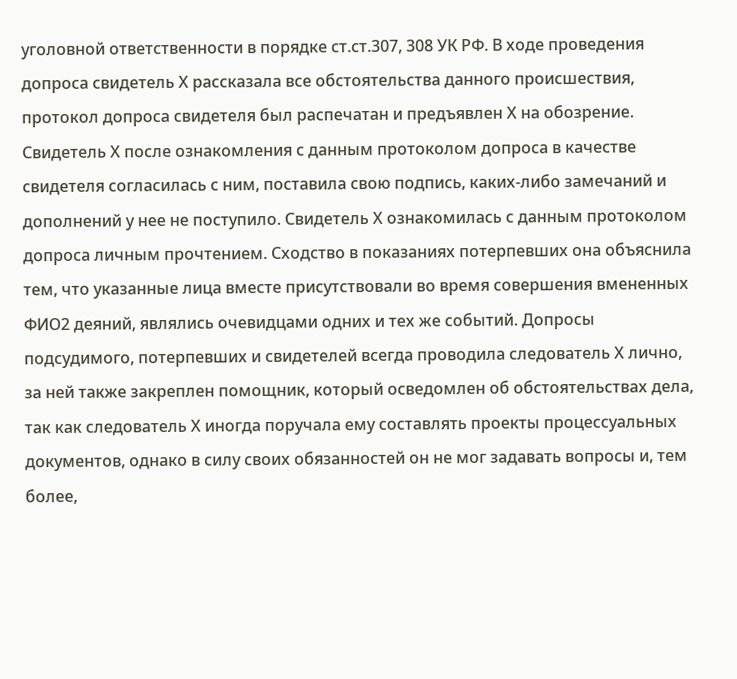уголовной ответственности в порядке ст.ст.307, 308 УК РФ. В ходе проведения допроса свидетель Х рассказала все обстоятельства данного происшествия, протокол допроса свидетеля был распечатан и предъявлен Х на обозрение. Свидетель Х после ознакомления с данным протоколом допроса в качестве свидетеля согласилась с ним, поставила свою подпись, каких-либо замечаний и дополнений у нее не поступило. Свидетель Х ознакомилась с данным протоколом допроса личным прочтением. Сходство в показаниях потерпевших она объяснила тем, что указанные лица вместе присутствовали во время совершения вмененных ФИО2 деяний, являлись очевидцами одних и тех же событий. Допросы подсудимого, потерпевших и свидетелей всегда проводила следователь Х лично, за ней также закреплен помощник, который осведомлен об обстоятельствах дела, так как следователь Х иногда поручала ему составлять проекты процессуальных документов, однако в силу своих обязанностей он не мог задавать вопросы и, тем более,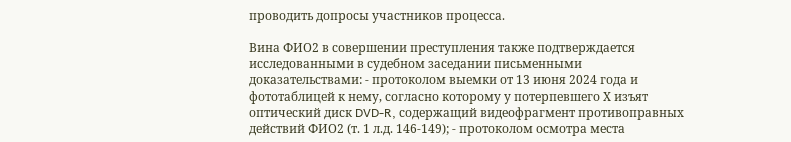проводить допросы участников процесса.

Вина ФИО2 в совершении преступления также подтверждается исследованными в судебном заседании письменными доказательствами: - протоколом выемки от 13 июня 2024 года и фототаблицей к нему, согласно которому у потерпевшего Х изъят оптический диск DVD-R, содержащий видеофрагмент противоправных действий ФИО2 (т. 1 л.д. 146-149); - протоколом осмотра места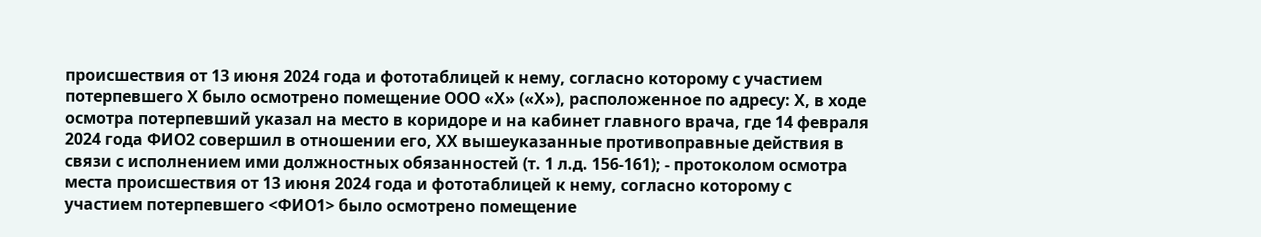происшествия от 13 июня 2024 года и фототаблицей к нему, согласно которому с участием потерпевшего Х было осмотрено помещение ООО «Х» («Х»), расположенное по адресу: Х, в ходе осмотра потерпевший указал на место в коридоре и на кабинет главного врача, где 14 февраля 2024 года ФИО2 совершил в отношении его, ХХ вышеуказанные противоправные действия в связи с исполнением ими должностных обязанностей (т. 1 л.д. 156-161); - протоколом осмотра места происшествия от 13 июня 2024 года и фототаблицей к нему, согласно которому с участием потерпевшего <ФИО1> было осмотрено помещение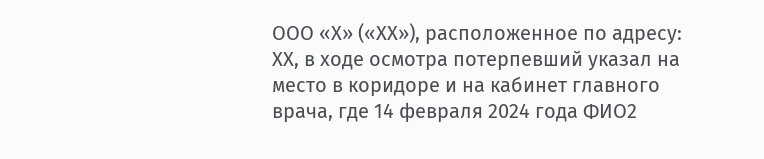ООО «Х» («ХХ»), расположенное по адресу: ХХ, в ходе осмотра потерпевший указал на место в коридоре и на кабинет главного врача, где 14 февраля 2024 года ФИО2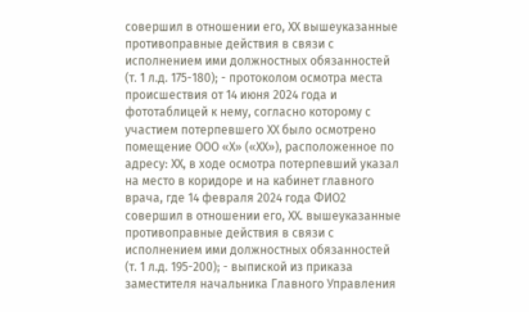совершил в отношении его, ХХ вышеуказанные противоправные действия в связи с исполнением ими должностных обязанностей (т. 1 л.д. 175-180); - протоколом осмотра места происшествия от 14 июня 2024 года и фототаблицей к нему, согласно которому с участием потерпевшего ХХ было осмотрено помещение ООО «Х» («ХХ»), расположенное по адресу: ХХ, в ходе осмотра потерпевший указал на место в коридоре и на кабинет главного врача, где 14 февраля 2024 года ФИО2 совершил в отношении его, ХХ. вышеуказанные противоправные действия в связи с исполнением ими должностных обязанностей (т. 1 л.д. 195-200); - выпиской из приказа заместителя начальника Главного Управления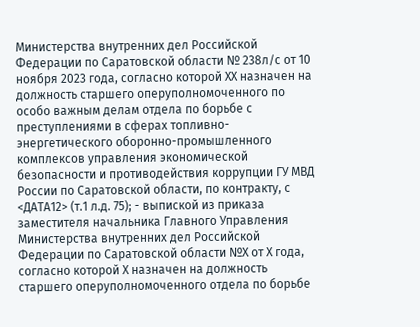Министерства внутренних дел Российской Федерации по Саратовской области № 238л/с от 10 ноября 2023 года, согласно которой ХХ назначен на должность старшего оперуполномоченного по особо важным делам отдела по борьбе с преступлениями в сферах топливно-энергетического оборонно-промышленного комплексов управления экономической безопасности и противодействия коррупции ГУ МВД России по Саратовской области, по контракту, с <ДАТА12> (т.1 л.д. 75); - выпиской из приказа заместителя начальника Главного Управления Министерства внутренних дел Российской Федерации по Саратовской области №Х от Х года, согласно которой Х назначен на должность старшего оперуполномоченного отдела по борьбе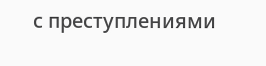с преступлениями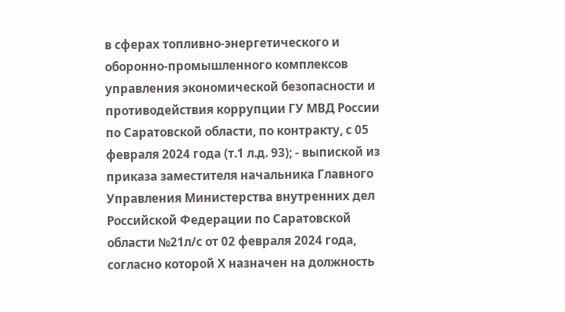в сферах топливно-энергетического и оборонно-промышленного комплексов управления экономической безопасности и противодействия коррупции ГУ МВД России по Саратовской области, по контракту, с 05 февраля 2024 года (т.1 л.д. 93); - выпиской из приказа заместителя начальника Главного Управления Министерства внутренних дел Российской Федерации по Саратовской области №21л/с от 02 февраля 2024 года, согласно которой Х назначен на должность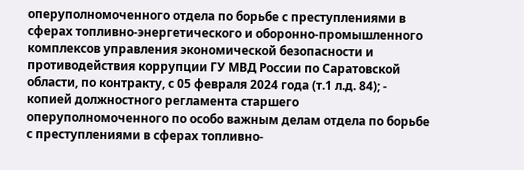оперуполномоченного отдела по борьбе с преступлениями в сферах топливно-энергетического и оборонно-промышленного комплексов управления экономической безопасности и противодействия коррупции ГУ МВД России по Саратовской области, по контракту, с 05 февраля 2024 года (т.1 л.д. 84); - копией должностного регламента старшего оперуполномоченного по особо важным делам отдела по борьбе с преступлениями в сферах топливно-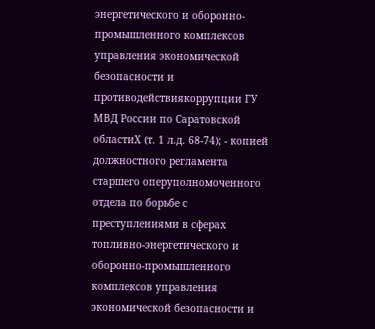энергетического и оборонно-промышленного комплексов управления экономической безопасности и противодействиякоррупции ГУ МВД России по Саратовской областиХ (т. 1 л.д. 68-74); - копией должностного регламента старшего оперуполномоченного отдела по борьбе с преступлениями в сферах топливно-энергетического и оборонно-промышленного комплексов управления экономической безопасности и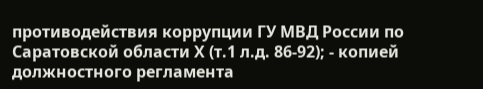противодействия коррупции ГУ МВД России по Саратовской области Х (т.1 л.д. 86-92); - копией должностного регламента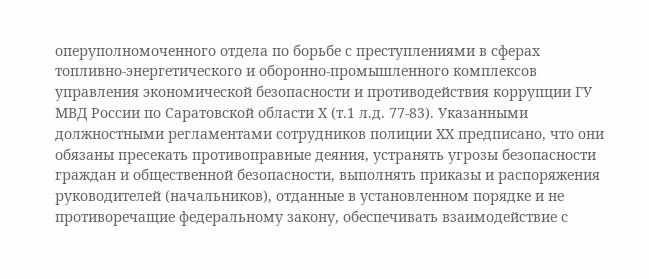оперуполномоченного отдела по борьбе с преступлениями в сферах топливно-энергетического и оборонно-промышленного комплексов управления экономической безопасности и противодействия коррупции ГУ МВД России по Саратовской области Х (т.1 л.д. 77-83). Указанными должностными регламентами сотрудников полиции ХХ предписано, что они обязаны пресекать противоправные деяния, устранять угрозы безопасности граждан и общественной безопасности, выполнять приказы и распоряжения руководителей (начальников), отданные в установленном порядке и не противоречащие федеральному закону, обеспечивать взаимодействие с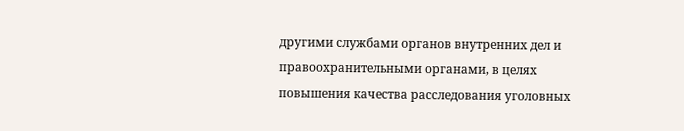другими службами органов внутренних дел и правоохранительными органами, в целях повышения качества расследования уголовных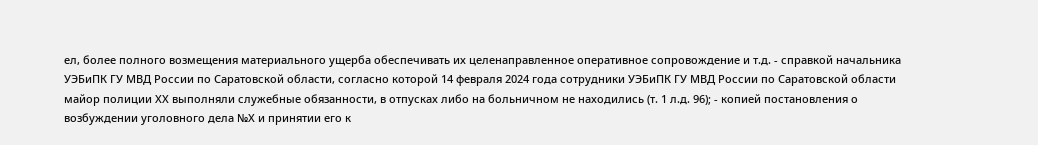ел, более полного возмещения материального ущерба обеспечивать их целенаправленное оперативное сопровождение и т.д. - справкой начальника УЭБиПК ГУ МВД России по Саратовской области, согласно которой 14 февраля 2024 года сотрудники УЭБиПК ГУ МВД России по Саратовской области майор полиции ХХ выполняли служебные обязанности, в отпусках либо на больничном не находились (т. 1 л.д. 96); - копией постановления о возбуждении уголовного дела №Х и принятии его к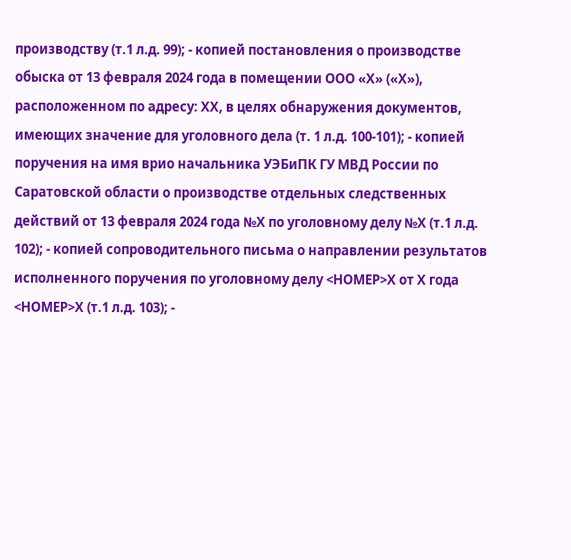производству (т.1 л.д. 99); - копией постановления о производстве обыска от 13 февраля 2024 года в помещении ООО «Х» («Х»), расположенном по адресу: ХХ, в целях обнаружения документов, имеющих значение для уголовного дела (т. 1 л.д. 100-101); - копией поручения на имя врио начальника УЭБиПК ГУ МВД России по Саратовской области о производстве отдельных следственных действий от 13 февраля 2024 года №Х по уголовному делу №Х (т.1 л.д. 102); - копией сопроводительного письма о направлении результатов исполненного поручения по уголовному делу <НОМЕР>Х от Х года <НОМЕР>Х (т.1 л.д. 103); -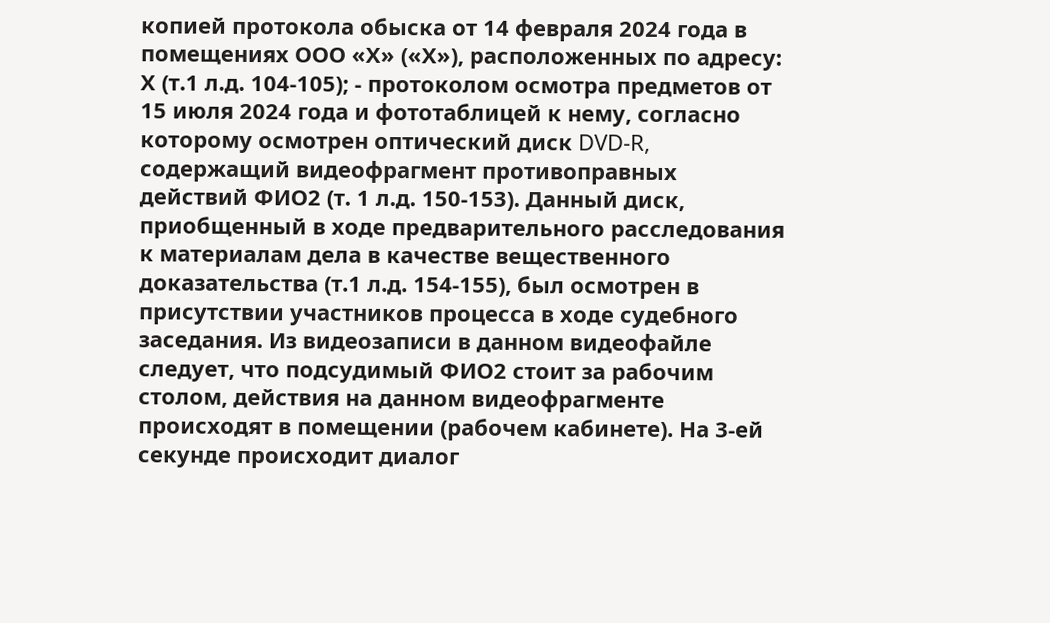копией протокола обыска от 14 февраля 2024 года в помещениях ООО «Х» («Х»), расположенных по адресу: Х (т.1 л.д. 104-105); - протоколом осмотра предметов от 15 июля 2024 года и фототаблицей к нему, согласно которому осмотрен оптический диск DVD-R, содержащий видеофрагмент противоправных действий ФИО2 (т. 1 л.д. 150-153). Данный диск, приобщенный в ходе предварительного расследования к материалам дела в качестве вещественного доказательства (т.1 л.д. 154-155), был осмотрен в присутствии участников процесса в ходе судебного заседания. Из видеозаписи в данном видеофайле следует, что подсудимый ФИО2 стоит за рабочим столом, действия на данном видеофрагменте происходят в помещении (рабочем кабинете). На 3-ей секунде происходит диалог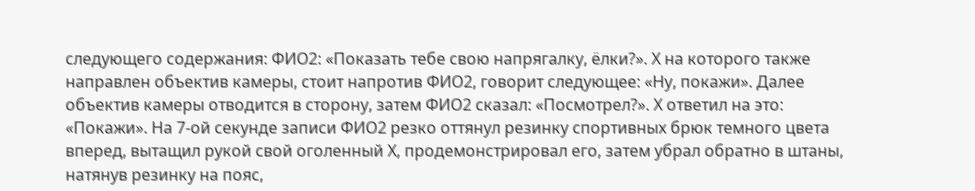следующего содержания: ФИО2: «Показать тебе свою напрягалку, ёлки?». Х на которого также направлен объектив камеры, стоит напротив ФИО2, говорит следующее: «Ну, покажи». Далее объектив камеры отводится в сторону, затем ФИО2 сказал: «Посмотрел?». Х ответил на это: «Покажи». На 7-ой секунде записи ФИО2 резко оттянул резинку спортивных брюк темного цвета вперед, вытащил рукой свой оголенный Х, продемонстрировал его, затем убрал обратно в штаны, натянув резинку на пояс,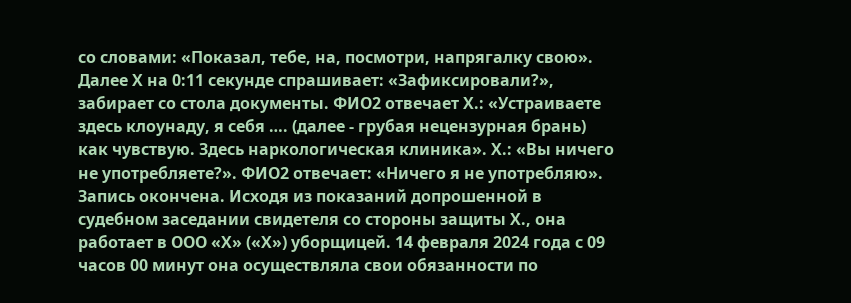со словами: «Показал, тебе, на, посмотри, напрягалку свою». Далее Х на 0:11 секунде спрашивает: «Зафиксировали?», забирает со стола документы. ФИО2 отвечает Х.: «Устраиваете здесь клоунаду, я себя …. (далее - грубая нецензурная брань) как чувствую. Здесь наркологическая клиника». Х.: «Вы ничего не употребляете?». ФИО2 отвечает: «Ничего я не употребляю». Запись окончена. Исходя из показаний допрошенной в судебном заседании свидетеля со стороны защиты Х., она работает в ООО «Х» («Х») уборщицей. 14 февраля 2024 года с 09 часов 00 минут она осуществляла свои обязанности по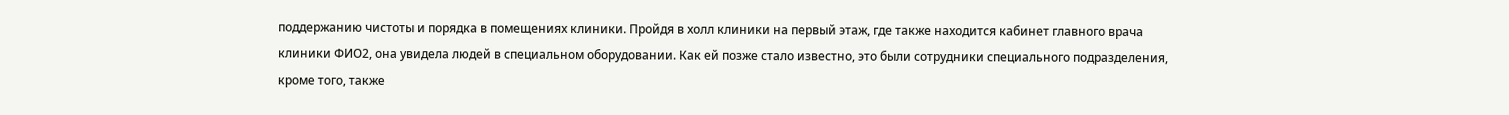поддержанию чистоты и порядка в помещениях клиники. Пройдя в холл клиники на первый этаж, где также находится кабинет главного врача клиники ФИО2, она увидела людей в специальном оборудовании. Как ей позже стало известно, это были сотрудники специального подразделения, кроме того, также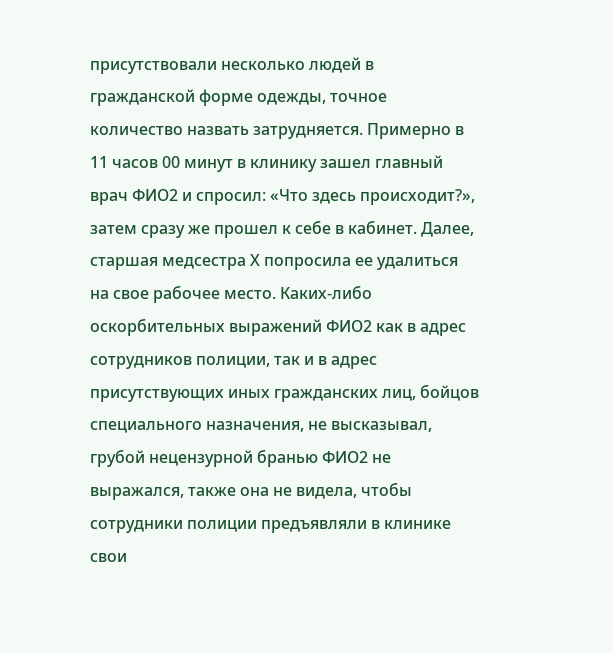присутствовали несколько людей в гражданской форме одежды, точное количество назвать затрудняется. Примерно в 11 часов 00 минут в клинику зашел главный врач ФИО2 и спросил: «Что здесь происходит?», затем сразу же прошел к себе в кабинет. Далее, старшая медсестра Х попросила ее удалиться на свое рабочее место. Каких-либо оскорбительных выражений ФИО2 как в адрес сотрудников полиции, так и в адрес присутствующих иных гражданских лиц, бойцов специального назначения, не высказывал, грубой нецензурной бранью ФИО2 не выражался, также она не видела, чтобы сотрудники полиции предъявляли в клинике свои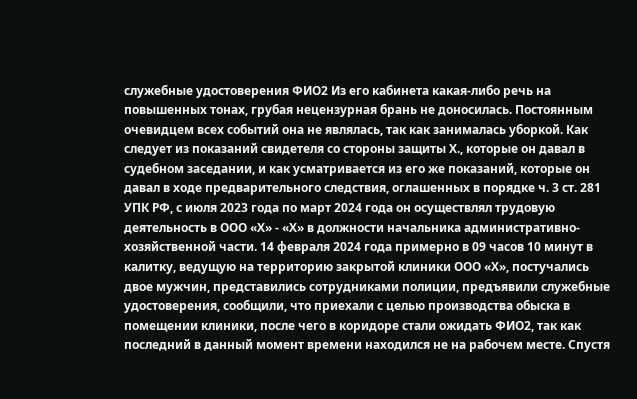служебные удостоверения ФИО2 Из его кабинета какая-либо речь на повышенных тонах, грубая нецензурная брань не доносилась. Постоянным очевидцем всех событий она не являлась, так как занималась уборкой. Как следует из показаний свидетеля со стороны защиты Х., которые он давал в судебном заседании, и как усматривается из его же показаний, которые он давал в ходе предварительного следствия, оглашенных в порядке ч. 3 ст. 281 УПК РФ, с июля 2023 года по март 2024 года он осуществлял трудовую деятельность в ООО «Х» - «Х» в должности начальника административно-хозяйственной части. 14 февраля 2024 года примерно в 09 часов 10 минут в калитку, ведущую на территорию закрытой клиники ООО «Х», постучались двое мужчин, представились сотрудниками полиции, предъявили служебные удостоверения, сообщили, что приехали с целью производства обыска в помещении клиники, после чего в коридоре стали ожидать ФИО2, так как последний в данный момент времени находился не на рабочем месте. Спустя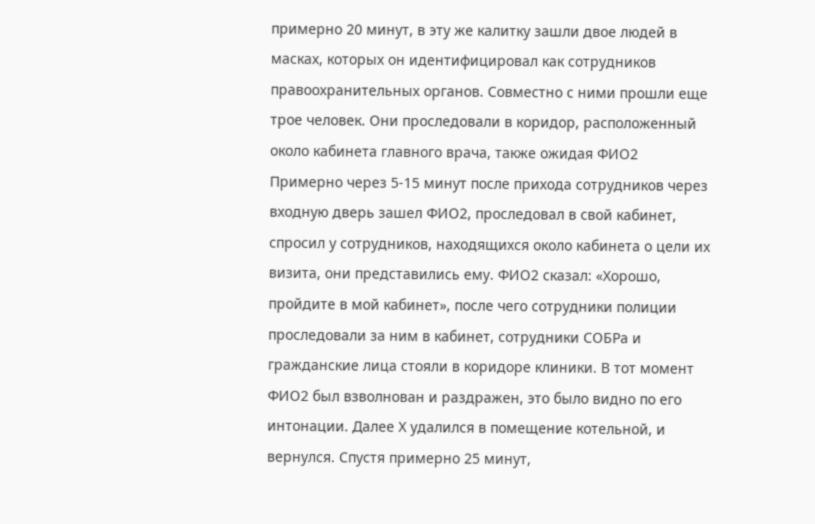примерно 20 минут, в эту же калитку зашли двое людей в масках, которых он идентифицировал как сотрудников правоохранительных органов. Совместно с ними прошли еще трое человек. Они проследовали в коридор, расположенный около кабинета главного врача, также ожидая ФИО2 Примерно через 5-15 минут после прихода сотрудников через входную дверь зашел ФИО2, проследовал в свой кабинет, спросил у сотрудников, находящихся около кабинета о цели их визита, они представились ему. ФИО2 сказал: «Хорошо, пройдите в мой кабинет», после чего сотрудники полиции проследовали за ним в кабинет, сотрудники СОБРа и гражданские лица стояли в коридоре клиники. В тот момент ФИО2 был взволнован и раздражен, это было видно по его интонации. Далее Х удалился в помещение котельной, и вернулся. Спустя примерно 25 минут,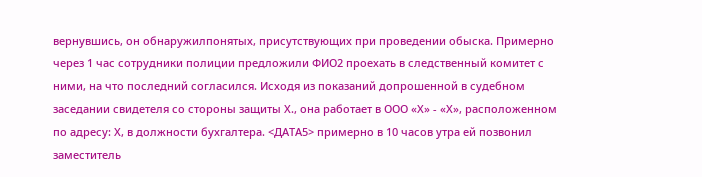вернувшись, он обнаружилпонятых, присутствующих при проведении обыска. Примерно через 1 час сотрудники полиции предложили ФИО2 проехать в следственный комитет с ними, на что последний согласился. Исходя из показаний допрошенной в судебном заседании свидетеля со стороны защиты Х., она работает в ООО «Х» - «Х», расположенном по адресу: Х, в должности бухгалтера. <ДАТА5> примерно в 10 часов утра ей позвонил заместитель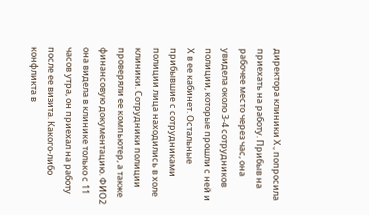директора клиники Х., попросила приехать на работу. Прибыв на рабочее место через час, она увидела около 3-4 сотрудников полиции, которые прошли с ней и Х в ее кабинет. Остальные прибывшие с сотрудниками полиции лица находились в холе клиники. Сотрудники полиции проверяли ее компьютер, а также финансовую документацию. ФИО2 она видела в клинике только с 11 часов утра, он приехал на работу после ее визита. Какого-либо конфликта в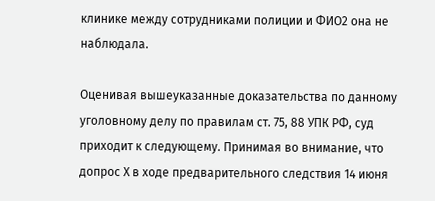клинике между сотрудниками полиции и ФИО2 она не наблюдала.

Оценивая вышеуказанные доказательства по данному уголовному делу по правилам ст. 75, 88 УПК РФ, суд приходит к следующему. Принимая во внимание, что допрос Х в ходе предварительного следствия 14 июня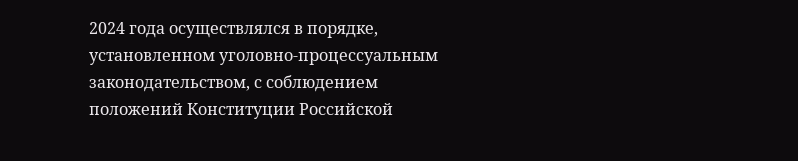2024 года осуществлялся в порядке, установленном уголовно-процессуальным законодательством, с соблюдением положений Конституции Российской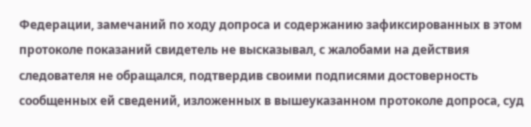Федерации, замечаний по ходу допроса и содержанию зафиксированных в этом протоколе показаний свидетель не высказывал, с жалобами на действия следователя не обращался, подтвердив своими подписями достоверность сообщенных ей сведений, изложенных в вышеуказанном протоколе допроса, суд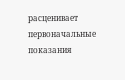расценивает первоначальные показания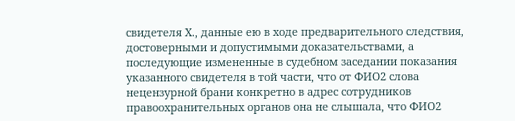свидетеля Х., данные ею в ходе предварительного следствия, достоверными и допустимыми доказательствами, а последующие измененные в судебном заседании показания указанного свидетеля в той части, что от ФИО2 слова нецензурной брани конкретно в адрес сотрудников правоохранительных органов она не слышала, что ФИО2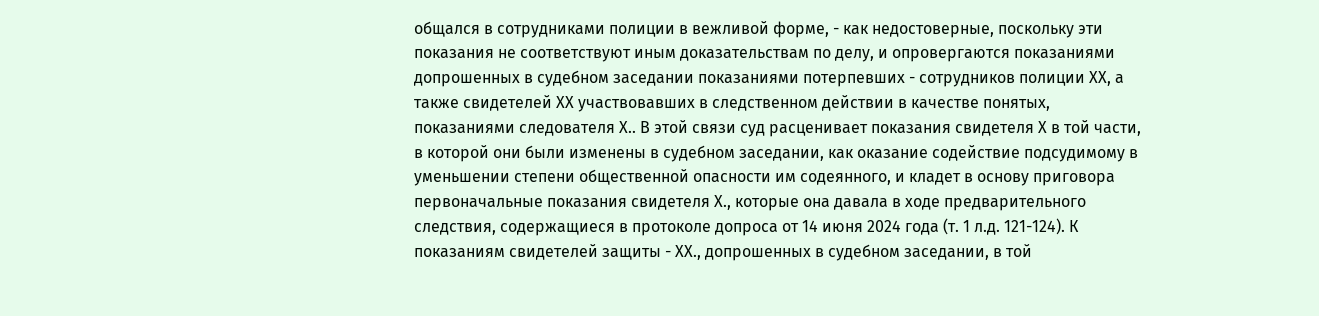общался в сотрудниками полиции в вежливой форме, - как недостоверные, поскольку эти показания не соответствуют иным доказательствам по делу, и опровергаются показаниями допрошенных в судебном заседании показаниями потерпевших - сотрудников полиции ХХ, а также свидетелей ХХ участвовавших в следственном действии в качестве понятых, показаниями следователя Х.. В этой связи суд расценивает показания свидетеля Х в той части, в которой они были изменены в судебном заседании, как оказание содействие подсудимому в уменьшении степени общественной опасности им содеянного, и кладет в основу приговора первоначальные показания свидетеля Х., которые она давала в ходе предварительного следствия, содержащиеся в протоколе допроса от 14 июня 2024 года (т. 1 л.д. 121-124). К показаниям свидетелей защиты - ХХ., допрошенных в судебном заседании, в той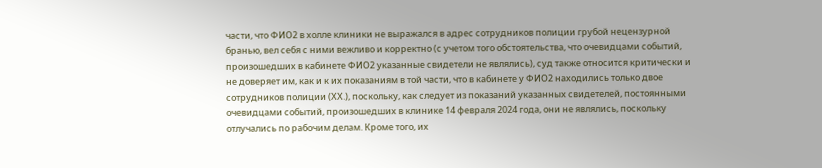части, что ФИО2 в холле клиники не выражался в адрес сотрудников полиции грубой нецензурной бранью, вел себя с ними вежливо и корректно (с учетом того обстоятельства, что очевидцами событий, произошедших в кабинете ФИО2 указанные свидетели не являлись), суд также относится критически и не доверяет им, как и к их показаниям в той части, что в кабинете у ФИО2 находились только двое сотрудников полиции (ХХ.), поскольку, как следует из показаний указанных свидетелей, постоянными очевидцами событий, произошедших в клинике 14 февраля 2024 года, они не являлись, поскольку отлучались по рабочим делам. Кроме того, их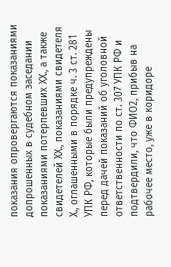показания опровергаются показаниями допрошенных в судебном заседании показаниями потерпевших ХХ., а также свидетелей ХХ., показаниями свидетеля Х., оглашенными в порядке ч. 3 ст. 281 УПК РФ, которые были предупреждены перед дачей показаний об уголовной ответственности по ст. 307 УПК РФ и подтвердили, что ФИО2, прибыв на рабочее место, уже в коридоре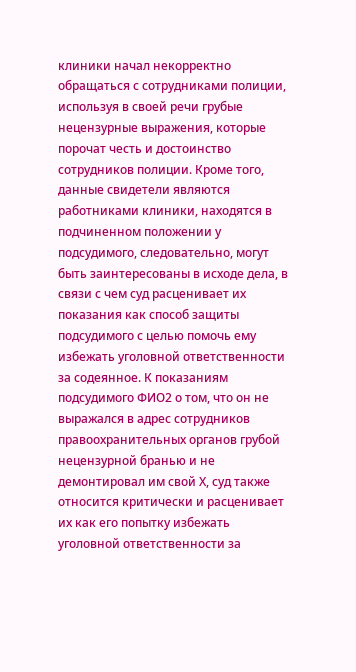клиники начал некорректно обращаться с сотрудниками полиции, используя в своей речи грубые нецензурные выражения, которые порочат честь и достоинство сотрудников полиции. Кроме того, данные свидетели являются работниками клиники, находятся в подчиненном положении у подсудимого, следовательно, могут быть заинтересованы в исходе дела, в связи с чем суд расценивает их показания как способ защиты подсудимого с целью помочь ему избежать уголовной ответственности за содеянное. К показаниям подсудимого ФИО2 о том, что он не выражался в адрес сотрудников правоохранительных органов грубой нецензурной бранью и не демонтировал им свой Х, суд также относится критически и расценивает их как его попытку избежать уголовной ответственности за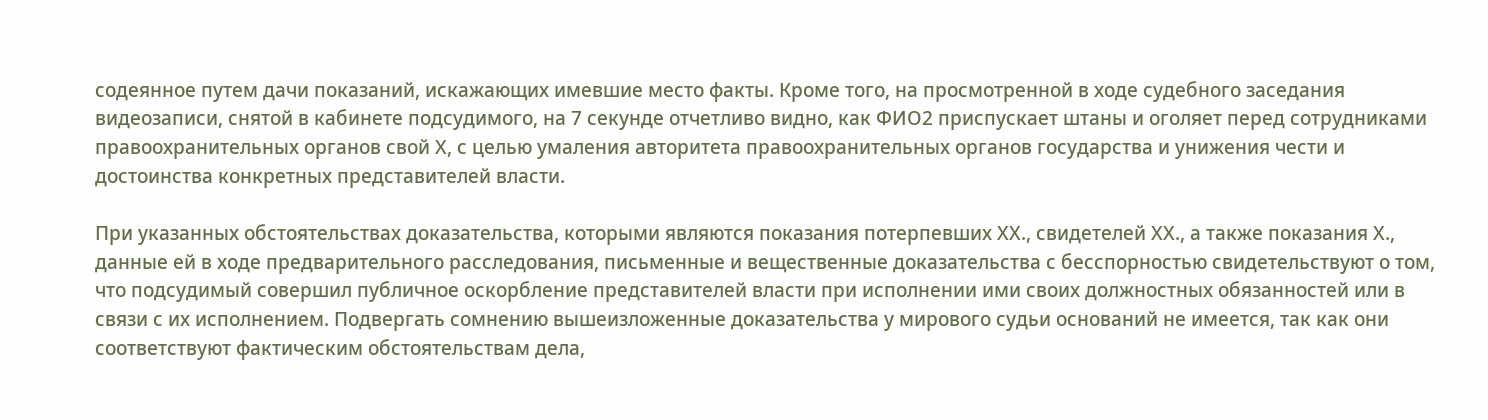содеянное путем дачи показаний, искажающих имевшие место факты. Кроме того, на просмотренной в ходе судебного заседания видеозаписи, снятой в кабинете подсудимого, на 7 секунде отчетливо видно, как ФИО2 приспускает штаны и оголяет перед сотрудниками правоохранительных органов свой Х, с целью умаления авторитета правоохранительных органов государства и унижения чести и достоинства конкретных представителей власти.

При указанных обстоятельствах доказательства, которыми являются показания потерпевших ХХ., свидетелей ХХ., а также показания Х., данные ей в ходе предварительного расследования, письменные и вещественные доказательства с бесспорностью свидетельствуют о том, что подсудимый совершил публичное оскорбление представителей власти при исполнении ими своих должностных обязанностей или в связи с их исполнением. Подвергать сомнению вышеизложенные доказательства у мирового судьи оснований не имеется, так как они соответствуют фактическим обстоятельствам дела,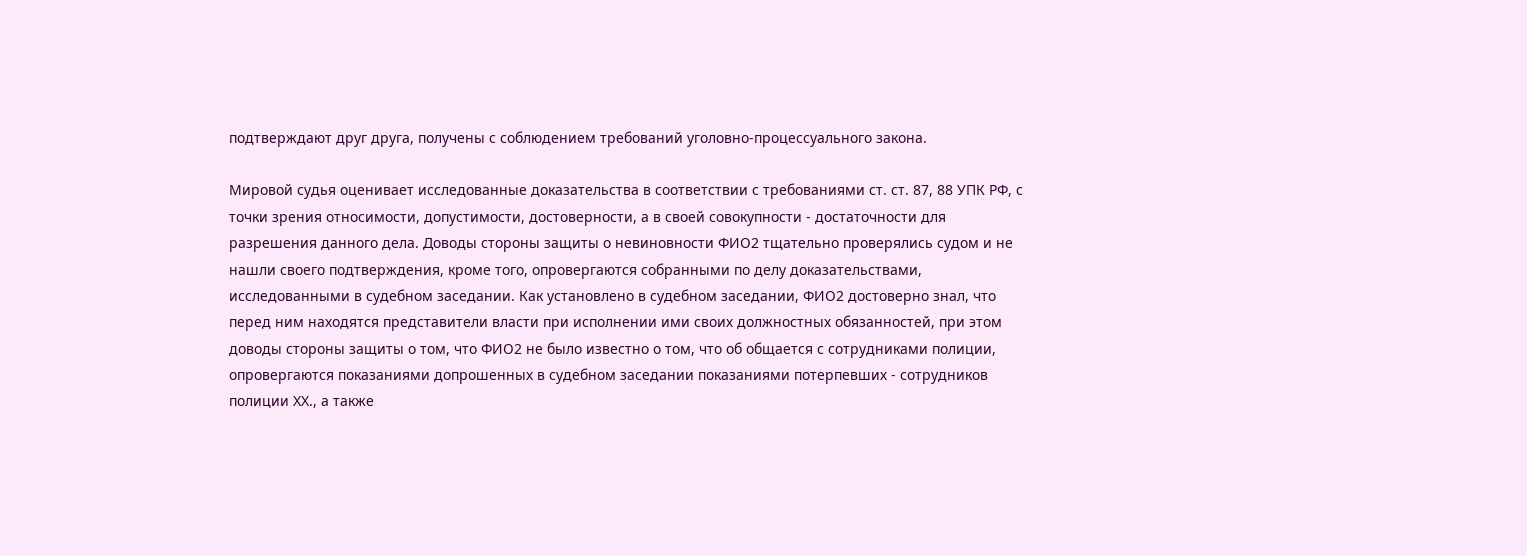подтверждают друг друга, получены с соблюдением требований уголовно-процессуального закона.

Мировой судья оценивает исследованные доказательства в соответствии с требованиями ст. ст. 87, 88 УПК РФ, с точки зрения относимости, допустимости, достоверности, а в своей совокупности - достаточности для разрешения данного дела. Доводы стороны защиты о невиновности ФИО2 тщательно проверялись судом и не нашли своего подтверждения, кроме того, опровергаются собранными по делу доказательствами, исследованными в судебном заседании. Как установлено в судебном заседании, ФИО2 достоверно знал, что перед ним находятся представители власти при исполнении ими своих должностных обязанностей, при этом доводы стороны защиты о том, что ФИО2 не было известно о том, что об общается с сотрудниками полиции, опровергаются показаниями допрошенных в судебном заседании показаниями потерпевших - сотрудников полиции ХХ., а также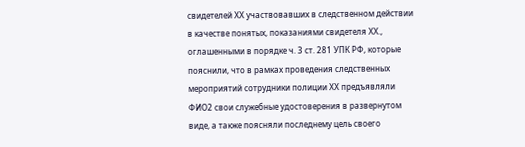свидетелей ХХ участвовавших в следственном действии в качестве понятых, показаниями свидетеля ХХ., оглашенными в порядке ч. 3 ст. 281 УПК РФ, которые пояснили, что в рамках проведения следственных мероприятий сотрудники полиции ХХ предъявляли ФИО2 свои служебные удостоверения в развернутом виде, а также поясняли последнему цель своего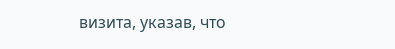визита, указав, что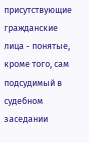присутствующие гражданские лица - понятые, кроме того, сам подсудимый в судебном заседании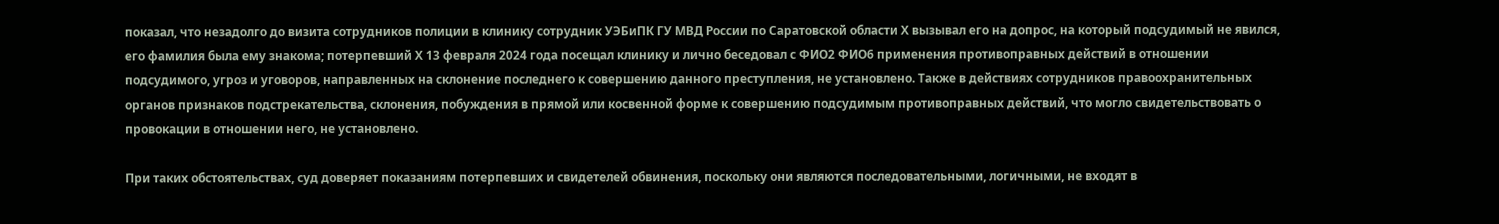показал, что незадолго до визита сотрудников полиции в клинику сотрудник УЭБиПК ГУ МВД России по Саратовской области Х вызывал его на допрос, на который подсудимый не явился, его фамилия была ему знакома; потерпевший Х 13 февраля 2024 года посещал клинику и лично беседовал с ФИО2 ФИО6 применения противоправных действий в отношении подсудимого, угроз и уговоров, направленных на склонение последнего к совершению данного преступления, не установлено. Также в действиях сотрудников правоохранительных органов признаков подстрекательства, склонения, побуждения в прямой или косвенной форме к совершению подсудимым противоправных действий, что могло свидетельствовать о провокации в отношении него, не установлено.

При таких обстоятельствах, суд доверяет показаниям потерпевших и свидетелей обвинения, поскольку они являются последовательными, логичными, не входят в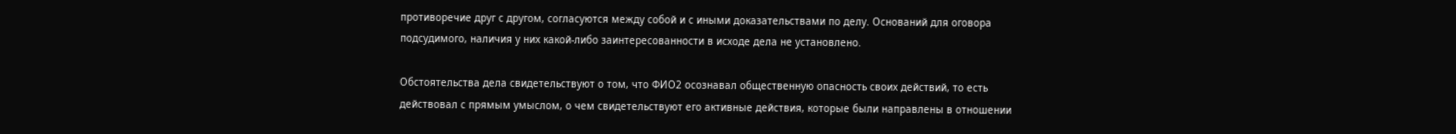противоречие друг с другом, согласуются между собой и с иными доказательствами по делу. Оснований для оговора подсудимого, наличия у них какой-либо заинтересованности в исходе дела не установлено.

Обстоятельства дела свидетельствуют о том, что ФИО2 осознавал общественную опасность своих действий, то есть действовал с прямым умыслом, о чем свидетельствуют его активные действия, которые были направлены в отношении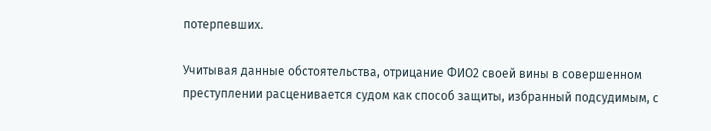потерпевших.

Учитывая данные обстоятельства, отрицание ФИО2 своей вины в совершенном преступлении расценивается судом как способ защиты, избранный подсудимым, с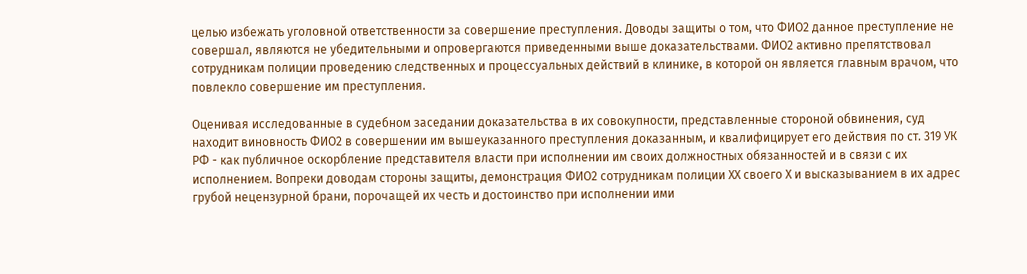целью избежать уголовной ответственности за совершение преступления. Доводы защиты о том, что ФИО2 данное преступление не совершал, являются не убедительными и опровергаются приведенными выше доказательствами. ФИО2 активно препятствовал сотрудникам полиции проведению следственных и процессуальных действий в клинике, в которой он является главным врачом, что повлекло совершение им преступления.

Оценивая исследованные в судебном заседании доказательства в их совокупности, представленные стороной обвинения, суд находит виновность ФИО2 в совершении им вышеуказанного преступления доказанным, и квалифицирует его действия по ст. 319 УК РФ - как публичное оскорбление представителя власти при исполнении им своих должностных обязанностей и в связи с их исполнением. Вопреки доводам стороны защиты, демонстрация ФИО2 сотрудникам полиции ХХ своего Х и высказыванием в их адрес грубой нецензурной брани, порочащей их честь и достоинство при исполнении ими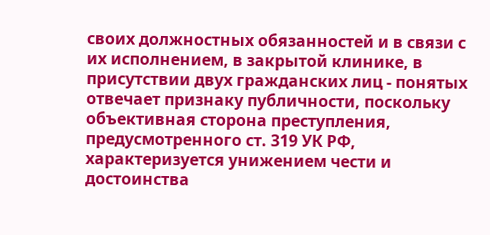своих должностных обязанностей и в связи с их исполнением, в закрытой клинике, в присутствии двух гражданских лиц - понятых отвечает признаку публичности, поскольку объективная сторона преступления, предусмотренного ст. 319 УК РФ, характеризуется унижением чести и достоинства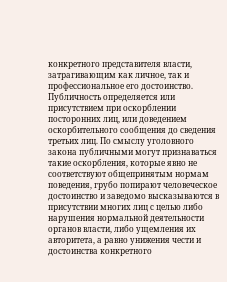конкретного представителя власти, затрагивающим как личное, так и профессиональное его достоинство. Публичность определяется или присутствием при оскорблении посторонних лиц, или доведением оскорбительного сообщения до сведения третьих лиц. По смыслу уголовного закона публичными могут признаваться такие оскорбления, которые явно не соответствуют общепринятым нормам поведения, грубо попирают человеческое достоинство и заведомо высказываются в присутствии многих лиц с целью либо нарушения нормальной деятельности органов власти, либо ущемления их авторитета, а равно унижения чести и достоинства конкретного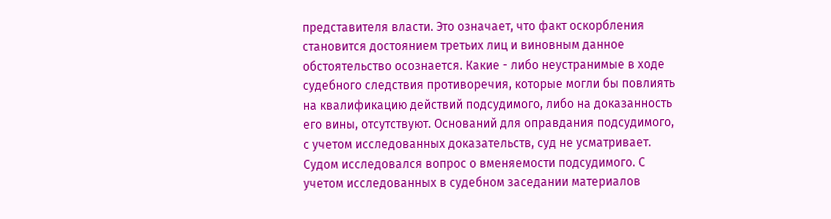представителя власти. Это означает, что факт оскорбления становится достоянием третьих лиц и виновным данное обстоятельство осознается. Какие - либо неустранимые в ходе судебного следствия противоречия, которые могли бы повлиять на квалификацию действий подсудимого, либо на доказанность его вины, отсутствуют. Оснований для оправдания подсудимого, с учетом исследованных доказательств, суд не усматривает. Судом исследовался вопрос о вменяемости подсудимого. С учетом исследованных в судебном заседании материалов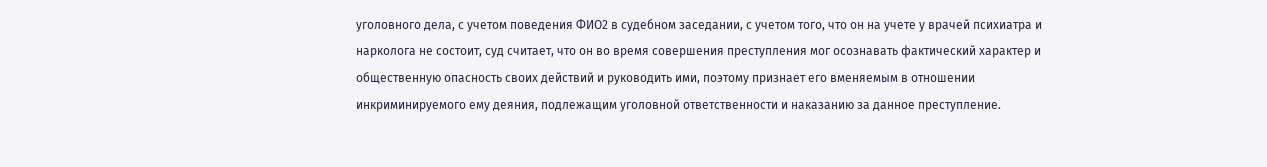уголовного дела, с учетом поведения ФИО2 в судебном заседании, с учетом того, что он на учете у врачей психиатра и нарколога не состоит, суд считает, что он во время совершения преступления мог осознавать фактический характер и общественную опасность своих действий и руководить ими, поэтому признает его вменяемым в отношении инкриминируемого ему деяния, подлежащим уголовной ответственности и наказанию за данное преступление.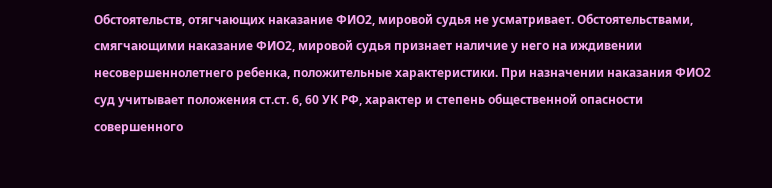Обстоятельств, отягчающих наказание ФИО2, мировой судья не усматривает. Обстоятельствами, смягчающими наказание ФИО2, мировой судья признает наличие у него на иждивении несовершеннолетнего ребенка, положительные характеристики. При назначении наказания ФИО2 суд учитывает положения ст.ст. 6, 60 УК РФ, характер и степень общественной опасности совершенного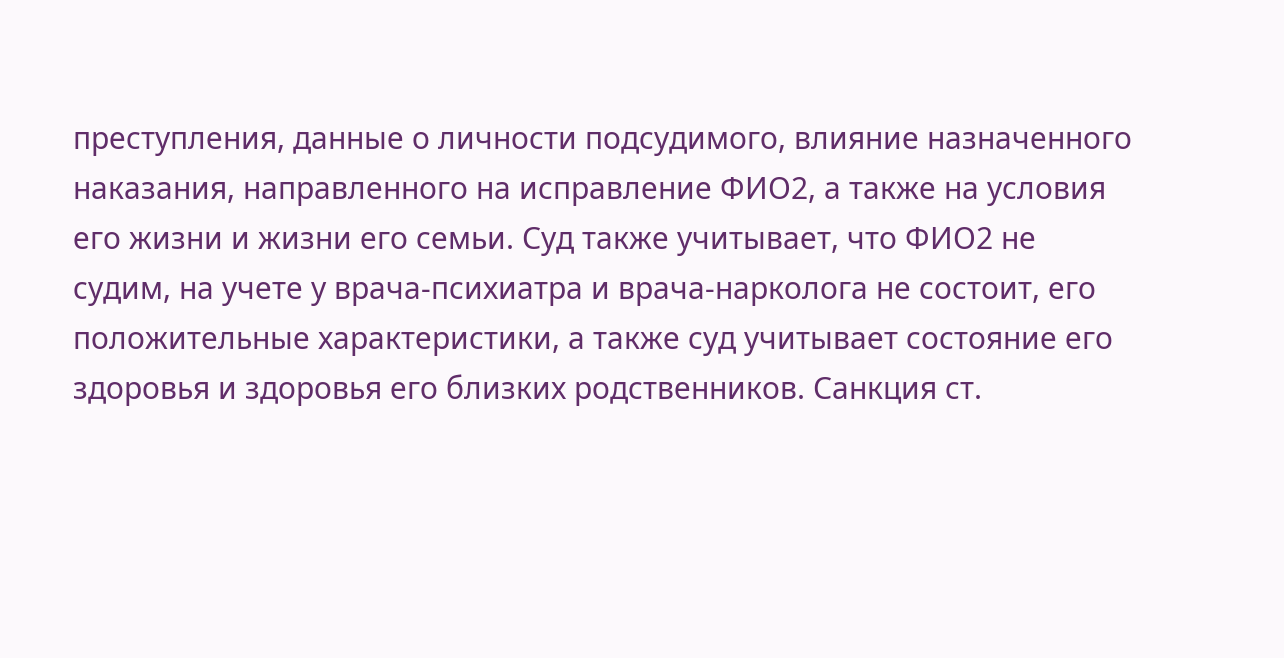преступления, данные о личности подсудимого, влияние назначенного наказания, направленного на исправление ФИО2, а также на условия его жизни и жизни его семьи. Суд также учитывает, что ФИО2 не судим, на учете у врача-психиатра и врача-нарколога не состоит, его положительные характеристики, а также суд учитывает состояние его здоровья и здоровья его близких родственников. Санкция ст.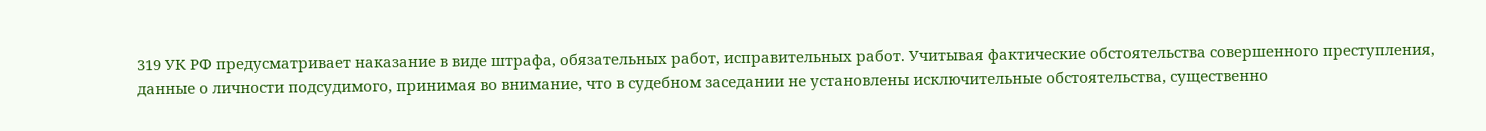319 УК РФ предусматривает наказание в виде штрафа, обязательных работ, исправительных работ. Учитывая фактические обстоятельства совершенного преступления, данные о личности подсудимого, принимая во внимание, что в судебном заседании не установлены исключительные обстоятельства, существенно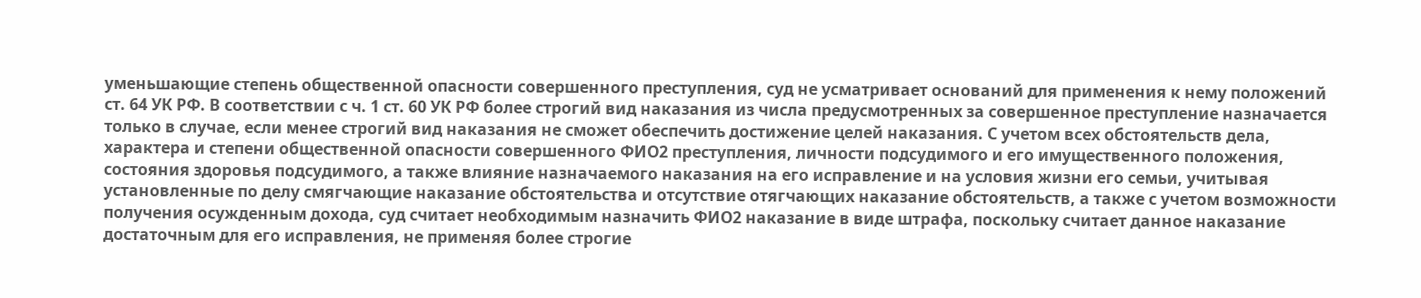уменьшающие степень общественной опасности совершенного преступления, суд не усматривает оснований для применения к нему положений ст. 64 УК РФ. В соответствии с ч. 1 ст. 60 УК РФ более строгий вид наказания из числа предусмотренных за совершенное преступление назначается только в случае, если менее строгий вид наказания не сможет обеспечить достижение целей наказания. С учетом всех обстоятельств дела, характера и степени общественной опасности совершенного ФИО2 преступления, личности подсудимого и его имущественного положения, состояния здоровья подсудимого, а также влияние назначаемого наказания на его исправление и на условия жизни его семьи, учитывая установленные по делу смягчающие наказание обстоятельства и отсутствие отягчающих наказание обстоятельств, а также с учетом возможности получения осужденным дохода, суд считает необходимым назначить ФИО2 наказание в виде штрафа, поскольку считает данное наказание достаточным для его исправления, не применяя более строгие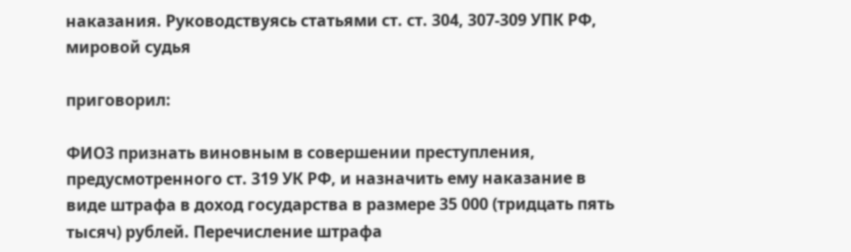наказания. Руководствуясь статьями ст. ст. 304, 307-309 УПК РФ, мировой судья

приговорил:

ФИО3 признать виновным в совершении преступления, предусмотренного ст. 319 УК РФ, и назначить ему наказание в виде штрафа в доход государства в размере 35 000 (тридцать пять тысяч) рублей. Перечисление штрафа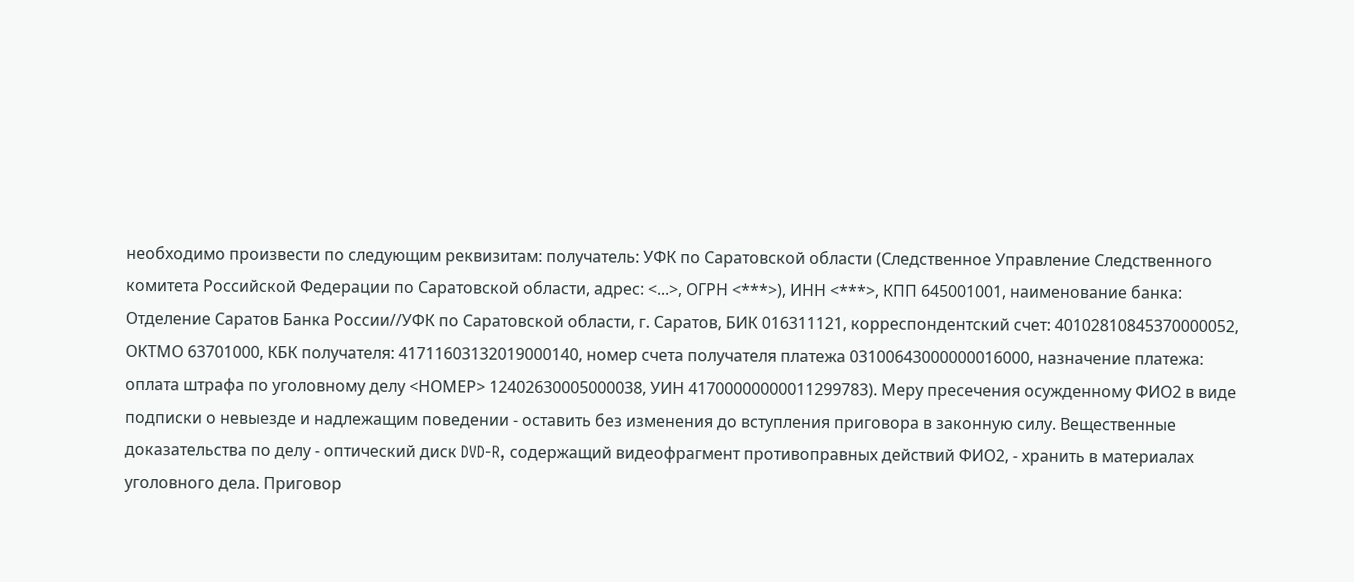необходимо произвести по следующим реквизитам: получатель: УФК по Саратовской области (Следственное Управление Следственного комитета Российской Федерации по Саратовской области, адрес: <...>, ОГРН <***>), ИНН <***>, КПП 645001001, наименование банка: Отделение Саратов Банка России//УФК по Саратовской области, г. Саратов, БИК 016311121, корреспондентский счет: 40102810845370000052, ОКТМО 63701000, КБК получателя: 41711603132019000140, номер счета получателя платежа 03100643000000016000, назначение платежа: оплата штрафа по уголовному делу <НОМЕР> 12402630005000038, УИН 41700000000011299783). Меру пресечения осужденному ФИО2 в виде подписки о невыезде и надлежащим поведении - оставить без изменения до вступления приговора в законную силу. Вещественные доказательства по делу - оптический диск DVD-R, содержащий видеофрагмент противоправных действий ФИО2, - хранить в материалах уголовного дела. Приговор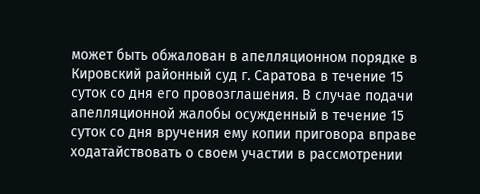может быть обжалован в апелляционном порядке в Кировский районный суд г. Саратова в течение 15 суток со дня его провозглашения. В случае подачи апелляционной жалобы осужденный в течение 15 суток со дня вручения ему копии приговора вправе ходатайствовать о своем участии в рассмотрении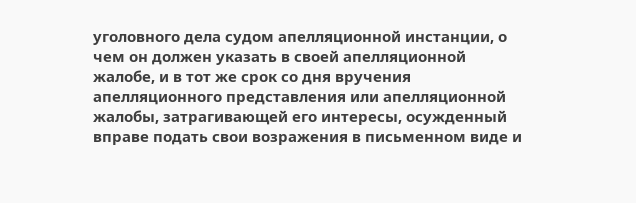уголовного дела судом апелляционной инстанции, о чем он должен указать в своей апелляционной жалобе, и в тот же срок со дня вручения апелляционного представления или апелляционной жалобы, затрагивающей его интересы, осужденный вправе подать свои возражения в письменном виде и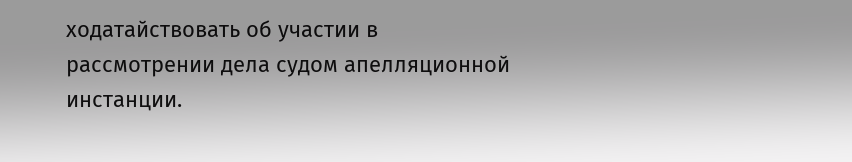ходатайствовать об участии в рассмотрении дела судом апелляционной инстанции.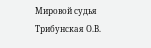Мировой судья Трибунская О.В.